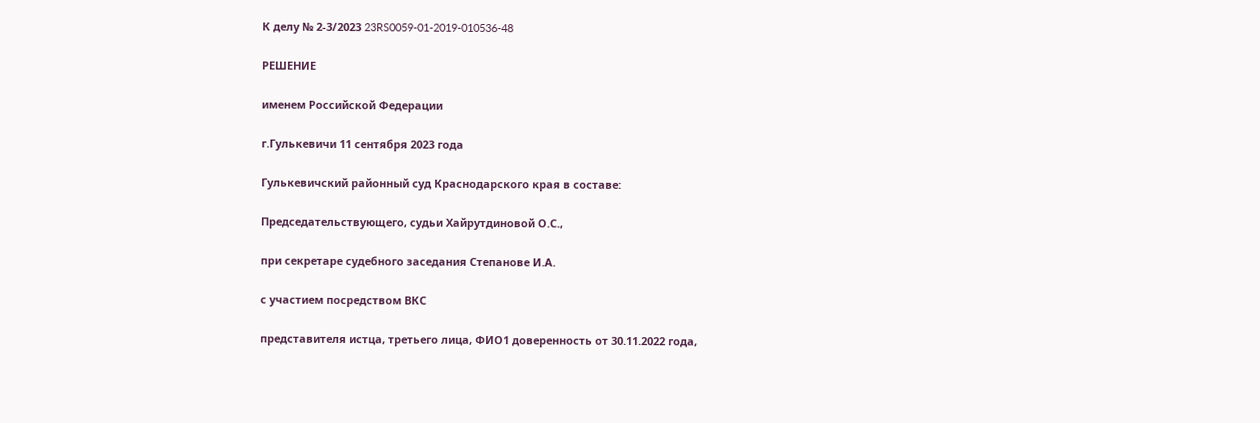К делу № 2-3/2023 23RS0059-01-2019-010536-48

РЕШЕНИЕ

именем Российской Федерации

г.Гулькевичи 11 сентября 2023 года

Гулькевичский районный суд Краснодарского края в составе:

Председательствующего, судьи Хайрутдиновой О.С.,

при секретаре судебного заседания Степанове И.А.

с участием посредством ВКС

представителя истца, третьего лица, ФИО1 доверенность от 30.11.2022 года,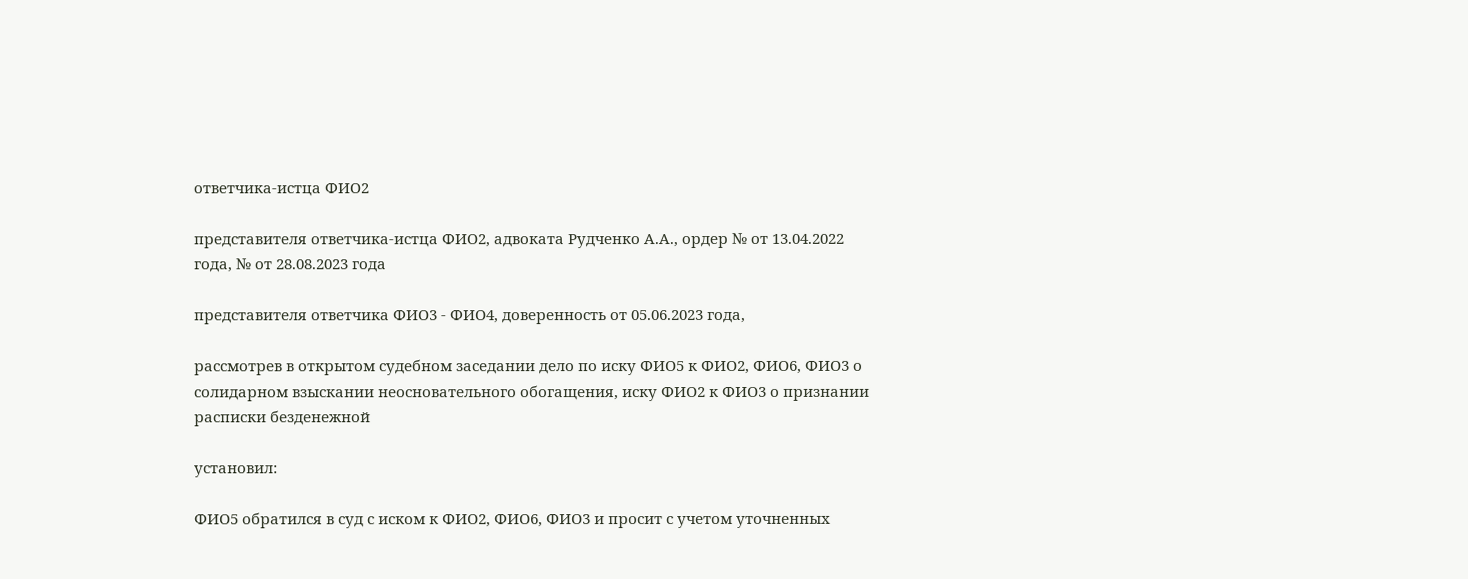ответчика-истца ФИО2

представителя ответчика-истца ФИО2, адвоката Рудченко А.А., ордер № от 13.04.2022 года, № от 28.08.2023 года

представителя ответчика ФИО3 - ФИО4, доверенность от 05.06.2023 года,

рассмотрев в открытом судебном заседании дело по иску ФИО5 к ФИО2, ФИО6, ФИО3 о солидарном взыскании неосновательного обогащения, иску ФИО2 к ФИО3 о признании расписки безденежной

установил:

ФИО5 обратился в суд с иском к ФИО2, ФИО6, ФИО3 и просит с учетом уточненных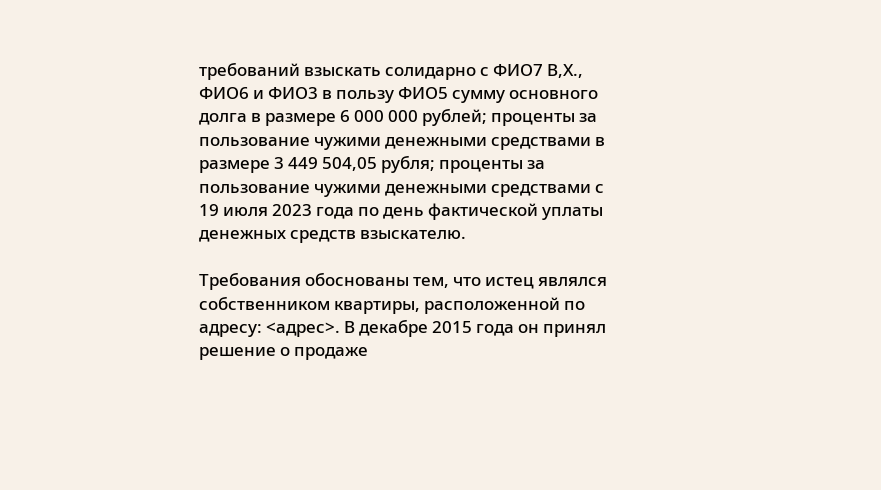требований взыскать солидарно с ФИО7 В,Х., ФИО6 и ФИО3 в пользу ФИО5 сумму основного долга в размере 6 000 000 рублей; проценты за пользование чужими денежными средствами в размере 3 449 504,05 рубля; проценты за пользование чужими денежными средствами с 19 июля 2023 года по день фактической уплаты денежных средств взыскателю.

Требования обоснованы тем, что истец являлся собственником квартиры, расположенной по адресу: <адрес>. В декабре 2015 года он принял решение о продаже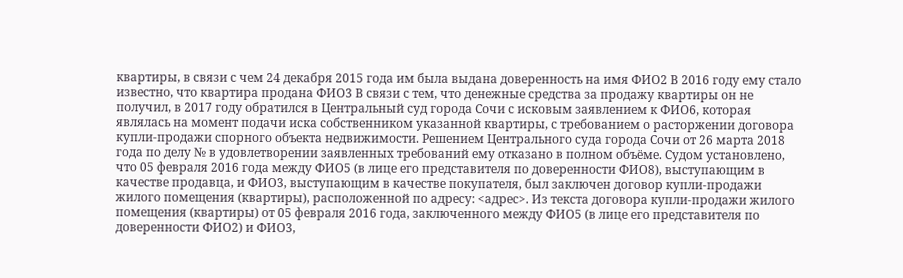квартиры, в связи с чем 24 декабря 2015 года им была выдана доверенность на имя ФИО2 В 2016 году ему стало известно, что квартира продана ФИО3 В связи с тем, что денежные средства за продажу квартиры он не получил, в 2017 году обратился в Центральный суд города Сочи с исковым заявлением к ФИО6, которая являлась на момент подачи иска собственником указанной квартиры, с требованием о расторжении договора купли-продажи спорного объекта недвижимости. Решением Центрального суда города Сочи от 26 марта 2018 года по делу № в удовлетворении заявленных требований ему отказано в полном объёме. Судом установлено, что 05 февраля 2016 года между ФИО5 (в лице его представителя по доверенности ФИО8), выступающим в качестве продавца, и ФИО3, выступающим в качестве покупателя, был заключен договор купли-продажи жилого помещения (квартиры), расположенной по адресу: <адрес>. Из текста договора купли-продажи жилого помещения (квартиры) от 05 февраля 2016 года, заключенного между ФИО5 (в лице его представителя по доверенности ФИО2) и ФИО3,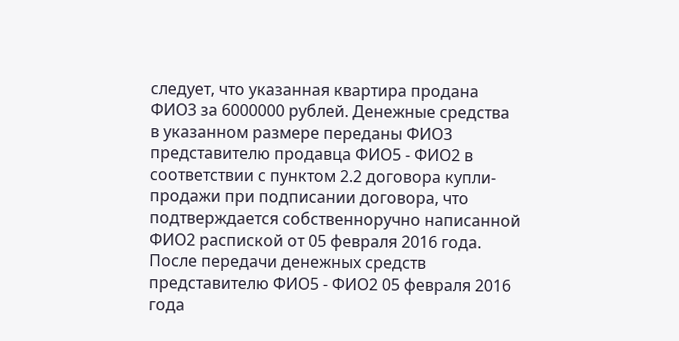следует, что указанная квартира продана ФИО3 за 6000000 рублей. Денежные средства в указанном размере переданы ФИО3 представителю продавца ФИО5 - ФИО2 в соответствии с пунктом 2.2 договора купли-продажи при подписании договора, что подтверждается собственноручно написанной ФИО2 распиской от 05 февраля 2016 года. После передачи денежных средств представителю ФИО5 - ФИО2 05 февраля 2016 года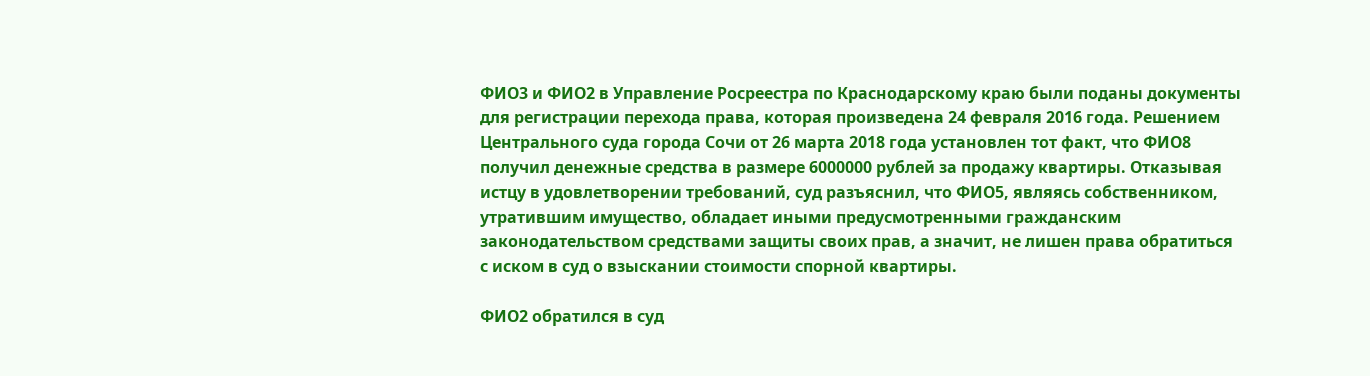ФИО3 и ФИО2 в Управление Росреестра по Краснодарскому краю были поданы документы для регистрации перехода права, которая произведена 24 февраля 2016 года. Решением Центрального суда города Сочи от 26 марта 2018 года установлен тот факт, что ФИО8 получил денежные средства в размере 6000000 рублей за продажу квартиры. Отказывая истцу в удовлетворении требований, суд разъяснил, что ФИО5, являясь собственником, утратившим имущество, обладает иными предусмотренными гражданским законодательством средствами защиты своих прав, а значит, не лишен права обратиться с иском в суд о взыскании стоимости спорной квартиры.

ФИО2 обратился в суд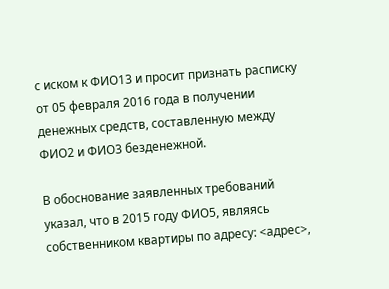с иском к ФИО13 и просит признать расписку от 05 февраля 2016 года в получении денежных средств, составленную между ФИО2 и ФИО3 безденежной.

В обоснование заявленных требований указал, что в 2015 году ФИО5, являясь собственником квартиры по адресу: <адрес>,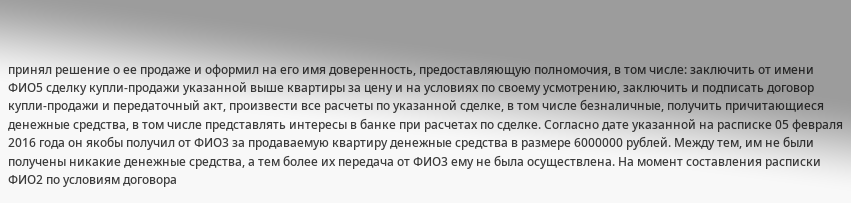принял решение о ее продаже и оформил на его имя доверенность, предоставляющую полномочия, в том числе: заключить от имени ФИО5 сделку купли-продажи указанной выше квартиры за цену и на условиях по своему усмотрению, заключить и подписать договор купли-продажи и передаточный акт, произвести все расчеты по указанной сделке, в том числе безналичные, получить причитающиеся денежные средства, в том числе представлять интересы в банке при расчетах по сделке. Согласно дате указанной на расписке 05 февраля 2016 года он якобы получил от ФИО3 за продаваемую квартиру денежные средства в размере 6000000 рублей. Между тем, им не были получены никакие денежные средства, а тем более их передача от ФИО3 ему не была осуществлена. На момент составления расписки ФИО2 по условиям договора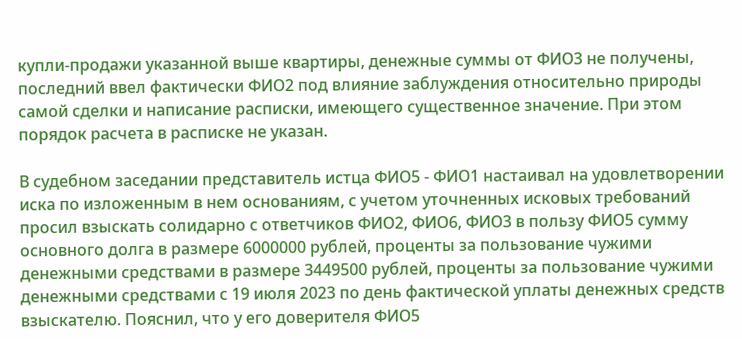купли-продажи указанной выше квартиры, денежные суммы от ФИО3 не получены, последний ввел фактически ФИО2 под влияние заблуждения относительно природы самой сделки и написание расписки, имеющего существенное значение. При этом порядок расчета в расписке не указан.

В судебном заседании представитель истца ФИО5 - ФИО1 настаивал на удовлетворении иска по изложенным в нем основаниям, с учетом уточненных исковых требований просил взыскать солидарно с ответчиков ФИО2, ФИО6, ФИО3 в пользу ФИО5 сумму основного долга в размере 6000000 рублей, проценты за пользование чужими денежными средствами в размере 3449500 рублей, проценты за пользование чужими денежными средствами с 19 июля 2023 по день фактической уплаты денежных средств взыскателю. Пояснил, что у его доверителя ФИО5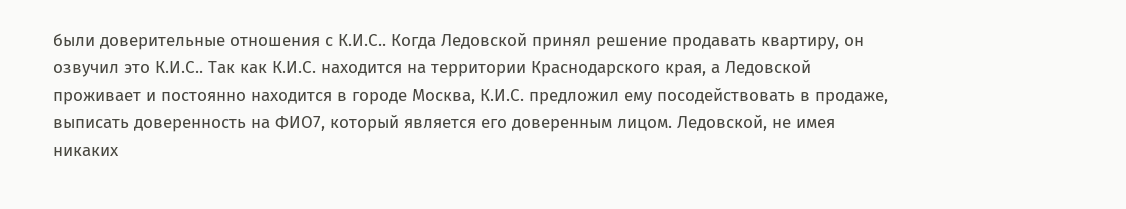были доверительные отношения с К.И.С.. Когда Ледовской принял решение продавать квартиру, он озвучил это К.И.С.. Так как К.И.С. находится на территории Краснодарского края, а Ледовской проживает и постоянно находится в городе Москва, К.И.С. предложил ему посодействовать в продаже, выписать доверенность на ФИО7, который является его доверенным лицом. Ледовской, не имея никаких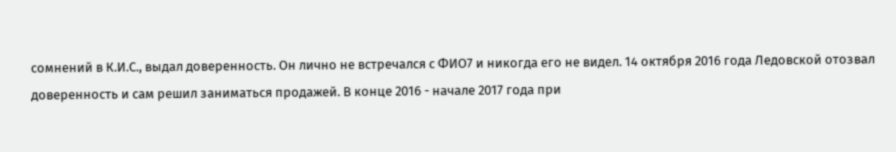сомнений в К.И.С., выдал доверенность. Он лично не встречался с ФИО7 и никогда его не видел. 14 октября 2016 года Ледовской отозвал доверенность и сам решил заниматься продажей. В конце 2016 - начале 2017 года при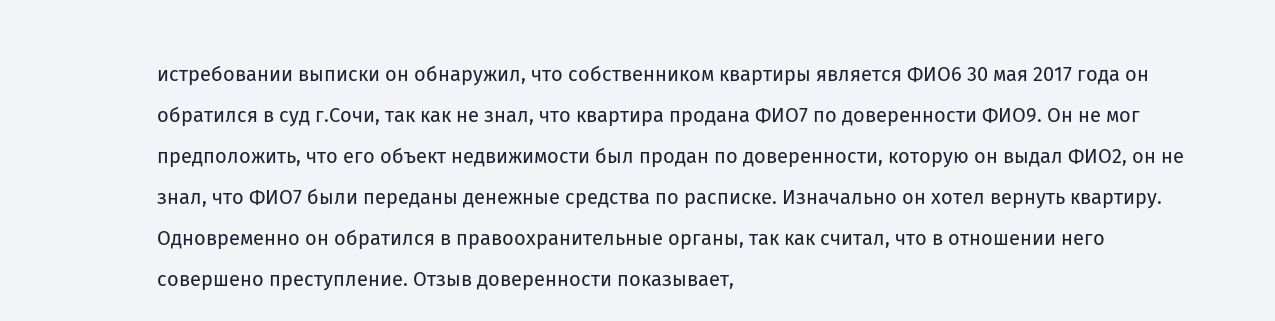истребовании выписки он обнаружил, что собственником квартиры является ФИО6 30 мая 2017 года он обратился в суд г.Сочи, так как не знал, что квартира продана ФИО7 по доверенности ФИО9. Он не мог предположить, что его объект недвижимости был продан по доверенности, которую он выдал ФИО2, он не знал, что ФИО7 были переданы денежные средства по расписке. Изначально он хотел вернуть квартиру. Одновременно он обратился в правоохранительные органы, так как считал, что в отношении него совершено преступление. Отзыв доверенности показывает,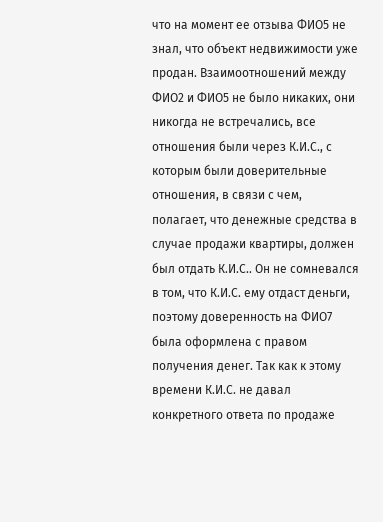что на момент ее отзыва ФИО5 не знал, что объект недвижимости уже продан. Взаимоотношений между ФИО2 и ФИО5 не было никаких, они никогда не встречались, все отношения были через К.И.С., с которым были доверительные отношения, в связи с чем, полагает, что денежные средства в случае продажи квартиры, должен был отдать К.И.С.. Он не сомневался в том, что К.И.С. ему отдаст деньги, поэтому доверенность на ФИО7 была оформлена с правом получения денег. Так как к этому времени К.И.С. не давал конкретного ответа по продаже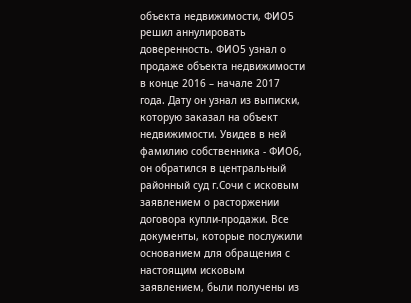объекта недвижимости, ФИО5 решил аннулировать доверенность. ФИО5 узнал о продаже объекта недвижимости в конце 2016 – начале 2017 года. Дату он узнал из выписки, которую заказал на объект недвижимости. Увидев в ней фамилию собственника - ФИО6, он обратился в центральный районный суд г.Сочи с исковым заявлением о расторжении договора купли-продажи. Все документы, которые послужили основанием для обращения с настоящим исковым заявлением, были получены из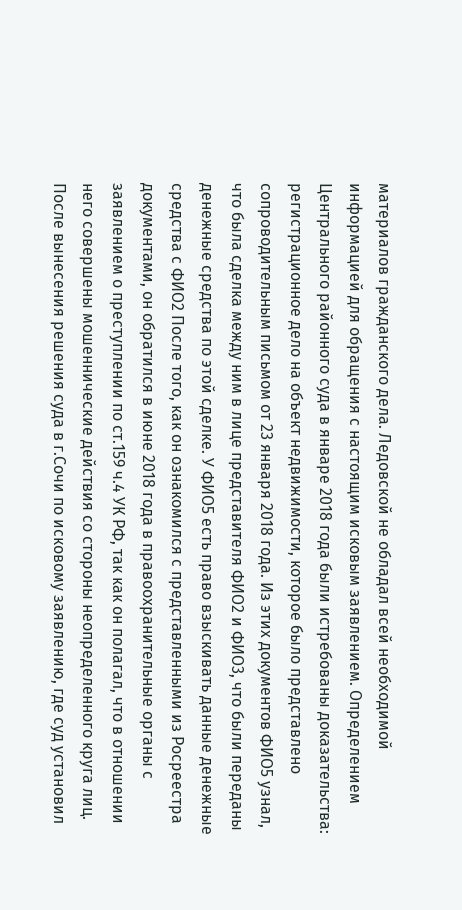материалов гражданского дела. Ледовской не обладал всей необходимой информацией для обращения с настоящим исковым заявлением. Определением Центрального районного суда в январе 2018 года были истребованы доказательства: регистрационное дело на объект недвижимости, которое было представлено сопроводительным письмом от 23 января 2018 года. Из этих документов ФИО5 узнал, что была сделка между ним в лице представителя ФИО2 и ФИО3, что были переданы денежные средства по этой сделке. У ФИО5 есть право взыскивать данные денежные средства с ФИО2 После того, как он ознакомился с представленными из Росреестра документами, он обратился в июне 2018 года в правоохранительные органы с заявлением о преступлении по ст.159 ч.4 УК РФ, так как он полагал, что в отношении него совершены мошеннические действия со стороны неопределенного круга лиц. После вынесения решения суда в г.Сочи по исковому заявлению, где суд установил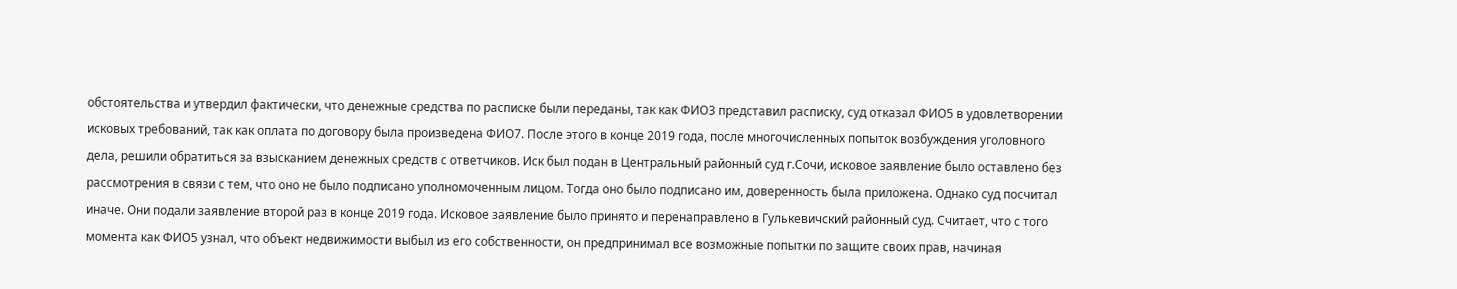обстоятельства и утвердил фактически, что денежные средства по расписке были переданы, так как ФИО3 представил расписку, суд отказал ФИО5 в удовлетворении исковых требований, так как оплата по договору была произведена ФИО7. После этого в конце 2019 года, после многочисленных попыток возбуждения уголовного дела, решили обратиться за взысканием денежных средств с ответчиков. Иск был подан в Центральный районный суд г.Сочи, исковое заявление было оставлено без рассмотрения в связи с тем, что оно не было подписано уполномоченным лицом. Тогда оно было подписано им, доверенность была приложена. Однако суд посчитал иначе. Они подали заявление второй раз в конце 2019 года. Исковое заявление было принято и перенаправлено в Гулькевичский районный суд. Считает, что с того момента как ФИО5 узнал, что объект недвижимости выбыл из его собственности, он предпринимал все возможные попытки по защите своих прав, начиная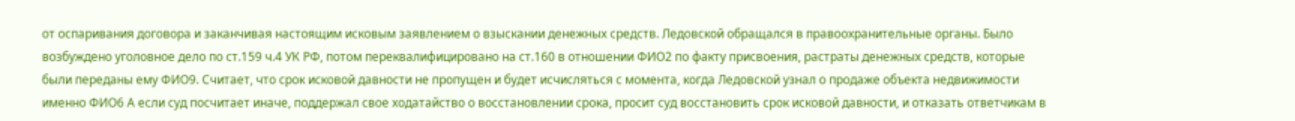от оспаривания договора и заканчивая настоящим исковым заявлением о взыскании денежных средств. Ледовской обращался в правоохранительные органы. Было возбуждено уголовное дело по ст.159 ч.4 УК РФ, потом переквалифицировано на ст.160 в отношении ФИО2 по факту присвоения, растраты денежных средств, которые были переданы ему ФИО9. Считает, что срок исковой давности не пропущен и будет исчисляться с момента, когда Ледовской узнал о продаже объекта недвижимости именно ФИО6 А если суд посчитает иначе, поддержал свое ходатайство о восстановлении срока, просит суд восстановить срок исковой давности, и отказать ответчикам в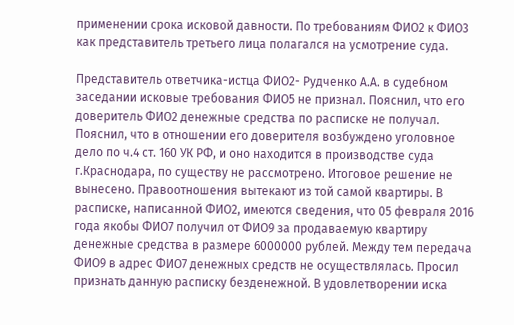применении срока исковой давности. По требованиям ФИО2 к ФИО3 как представитель третьего лица полагался на усмотрение суда.

Представитель ответчика-истца ФИО2- Рудченко А.А. в судебном заседании исковые требования ФИО5 не признал. Пояснил, что его доверитель ФИО2 денежные средства по расписке не получал. Пояснил, что в отношении его доверителя возбуждено уголовное дело по ч.4 ст. 160 УК РФ, и оно находится в производстве суда г.Краснодара, по существу не рассмотрено. Итоговое решение не вынесено. Правоотношения вытекают из той самой квартиры. В расписке, написанной ФИО2, имеются сведения, что 05 февраля 2016 года якобы ФИО7 получил от ФИО9 за продаваемую квартиру денежные средства в размере 6000000 рублей. Между тем передача ФИО9 в адрес ФИО7 денежных средств не осуществлялась. Просил признать данную расписку безденежной. В удовлетворении иска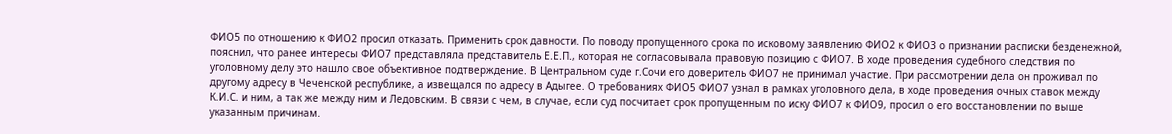ФИО5 по отношению к ФИО2 просил отказать. Применить срок давности. По поводу пропущенного срока по исковому заявлению ФИО2 к ФИО3 о признании расписки безденежной, пояснил, что ранее интересы ФИО7 представляла представитель Е.Е.П., которая не согласовывала правовую позицию с ФИО7. В ходе проведения судебного следствия по уголовному делу это нашло свое объективное подтверждение. В Центральном суде г.Сочи его доверитель ФИО7 не принимал участие. При рассмотрении дела он проживал по другому адресу в Чеченской республике, а извещался по адресу в Адыгее. О требованиях ФИО5 ФИО7 узнал в рамках уголовного дела, в ходе проведения очных ставок между К.И.С. и ним, а так же между ним и Ледовским. В связи с чем, в случае, если суд посчитает срок пропущенным по иску ФИО7 к ФИО9, просил о его восстановлении по выше указанным причинам.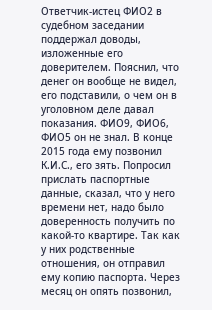Ответчик-истец ФИО2 в судебном заседании поддержал доводы, изложенные его доверителем. Пояснил, что денег он вообще не видел, его подставили, о чем он в уголовном деле давал показания. ФИО9, ФИО6, ФИО5 он не знал. В конце 2015 года ему позвонил К.И.С., его зять. Попросил прислать паспортные данные, сказал, что у него времени нет, надо было доверенность получить по какой-то квартире. Так как у них родственные отношения, он отправил ему копию паспорта. Через месяц он опять позвонил,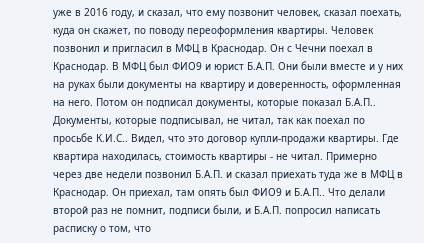уже в 2016 году, и сказал, что ему позвонит человек, сказал поехать, куда он скажет, по поводу переоформления квартиры. Человек позвонил и пригласил в МФЦ в Краснодар. Он с Чечни поехал в Краснодар. В МФЦ был ФИО9 и юрист Б.А.П. Они были вместе и у них на руках были документы на квартиру и доверенность, оформленная на него. Потом он подписал документы, которые показал Б.А.П.. Документы, которые подписывал, не читал, так как поехал по просьбе К.И.С.. Видел, что это договор купли-продажи квартиры. Где квартира находилась, стоимость квартиры - не читал. Примерно через две недели позвонил Б.А.П. и сказал приехать туда же в МФЦ в Краснодар. Он приехал, там опять был ФИО9 и Б.А.П.. Что делали второй раз не помнит, подписи были, и Б.А.П. попросил написать расписку о том, что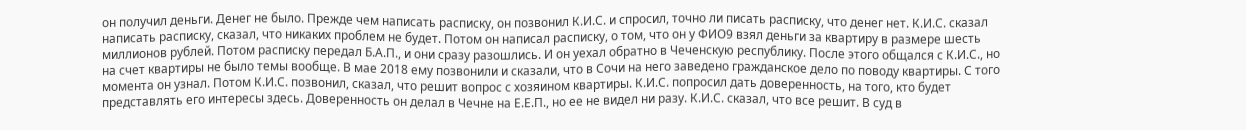он получил деньги. Денег не было. Прежде чем написать расписку, он позвонил К.И.С. и спросил, точно ли писать расписку, что денег нет. К.И.С. сказал написать расписку, сказал, что никаких проблем не будет. Потом он написал расписку, о том, что он у ФИО9 взял деньги за квартиру в размере шесть миллионов рублей. Потом расписку передал Б.А.П., и они сразу разошлись. И он уехал обратно в Чеченскую республику. После этого общался с К.И.С., но на счет квартиры не было темы вообще. В мае 2018 ему позвонили и сказали, что в Сочи на него заведено гражданское дело по поводу квартиры. С того момента он узнал. Потом К.И.С. позвонил, сказал, что решит вопрос с хозяином квартиры. К.И.С. попросил дать доверенность, на того, кто будет представлять его интересы здесь. Доверенность он делал в Чечне на Е.Е.П., но ее не видел ни разу. К.И.С. сказал, что все решит. В суд в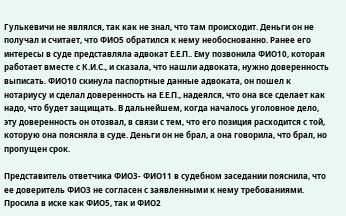Гулькевичи не являлся, так как не знал, что там происходит. Деньги он не получал и считает, что ФИО5 обратился к нему необоснованно. Ранее его интересы в суде представляла адвокат Е.Е.П.. Ему позвонила ФИО10, которая работает вместе с К.И.С., и сказала, что нашли адвоката, нужно доверенность выписать. ФИО10 скинула паспортные данные адвоката, он пошел к нотариусу и сделал доверенность на Е.Е.П., надеялся, что она все сделает как надо, что будет защищать. В дальнейшем, когда началось уголовное дело, эту доверенность он отозвал, в связи с тем, что его позиция расходится с той, которую она поясняла в суде. Деньги он не брал, а она говорила, что брал, но пропущен срок.

Представитель ответчика ФИО3- ФИО11 в судебном заседании пояснила, что ее доверитель ФИО3 не согласен с заявленными к нему требованиями. Просила в иске как ФИО5, так и ФИО2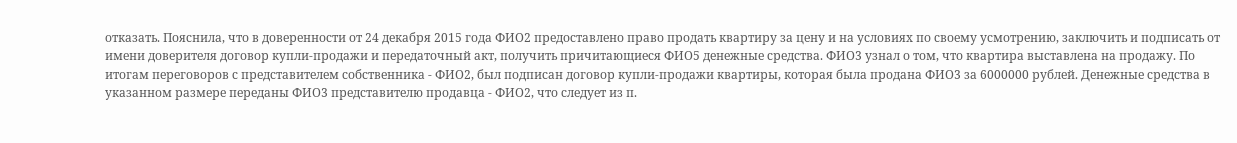отказать. Пояснила, что в доверенности от 24 декабря 2015 года ФИО2 предоставлено право продать квартиру за цену и на условиях по своему усмотрению, заключить и подписать от имени доверителя договор купли-продажи и передаточный акт, получить причитающиеся ФИО5 денежные средства. ФИО3 узнал о том, что квартира выставлена на продажу. По итогам переговоров с представителем собственника - ФИО2, был подписан договор купли-продажи квартиры, которая была продана ФИО3 за 6000000 рублей. Денежные средства в указанном размере переданы ФИО3 представителю продавца - ФИО2, что следует из п.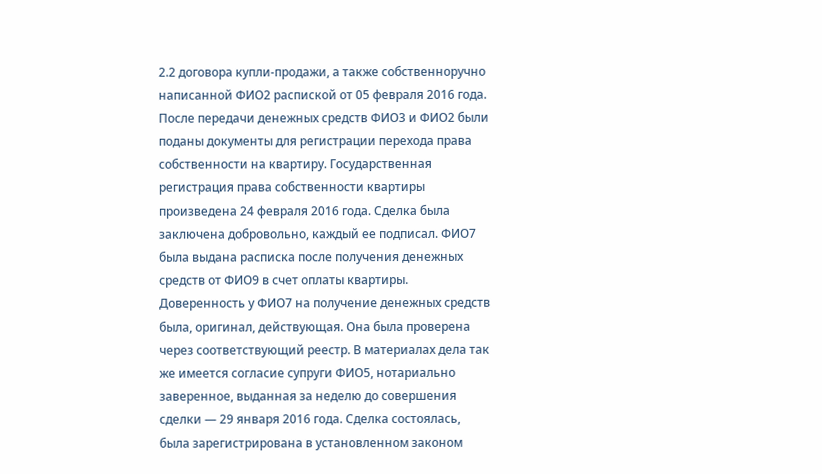2.2 договора купли-продажи, а также собственноручно написанной ФИО2 распиской от 05 февраля 2016 года. После передачи денежных средств ФИО3 и ФИО2 были поданы документы для регистрации перехода права собственности на квартиру. Государственная регистрация права собственности квартиры произведена 24 февраля 2016 года. Сделка была заключена добровольно, каждый ее подписал. ФИО7 была выдана расписка после получения денежных средств от ФИО9 в счет оплаты квартиры. Доверенность у ФИО7 на получение денежных средств была, оригинал, действующая. Она была проверена через соответствующий реестр. В материалах дела так же имеется согласие супруги ФИО5, нотариально заверенное, выданная за неделю до совершения сделки — 29 января 2016 года. Сделка состоялась, была зарегистрирована в установленном законом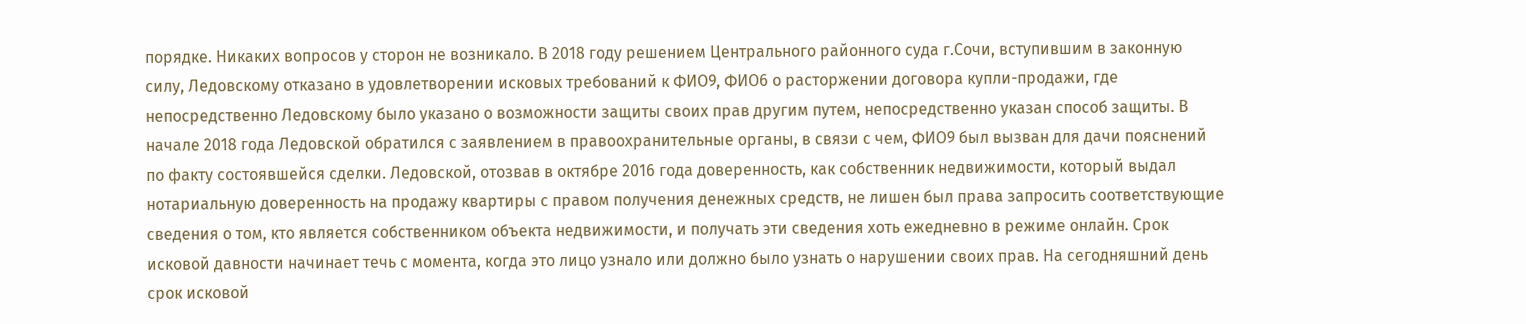порядке. Никаких вопросов у сторон не возникало. В 2018 году решением Центрального районного суда г.Сочи, вступившим в законную силу, Ледовскому отказано в удовлетворении исковых требований к ФИО9, ФИО6 о расторжении договора купли-продажи, где непосредственно Ледовскому было указано о возможности защиты своих прав другим путем, непосредственно указан способ защиты. В начале 2018 года Ледовской обратился с заявлением в правоохранительные органы, в связи с чем, ФИО9 был вызван для дачи пояснений по факту состоявшейся сделки. Ледовской, отозвав в октябре 2016 года доверенность, как собственник недвижимости, который выдал нотариальную доверенность на продажу квартиры с правом получения денежных средств, не лишен был права запросить соответствующие сведения о том, кто является собственником объекта недвижимости, и получать эти сведения хоть ежедневно в режиме онлайн. Срок исковой давности начинает течь с момента, когда это лицо узнало или должно было узнать о нарушении своих прав. На сегодняшний день срок исковой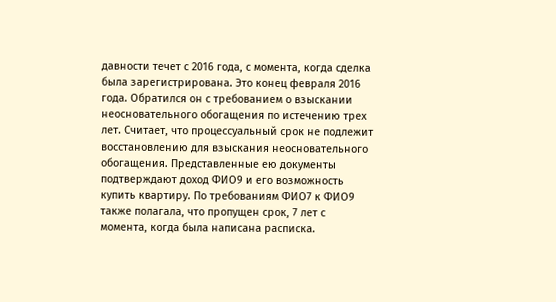давности течет с 2016 года, с момента, когда сделка была зарегистрирована. Это конец февраля 2016 года. Обратился он с требованием о взыскании неосновательного обогащения по истечению трех лет. Считает, что процессуальный срок не подлежит восстановлению для взыскания неосновательного обогащения. Представленные ею документы подтверждают доход ФИО9 и его возможность купить квартиру. По требованиям ФИО7 к ФИО9 также полагала, что пропущен срок, 7 лет с момента, когда была написана расписка.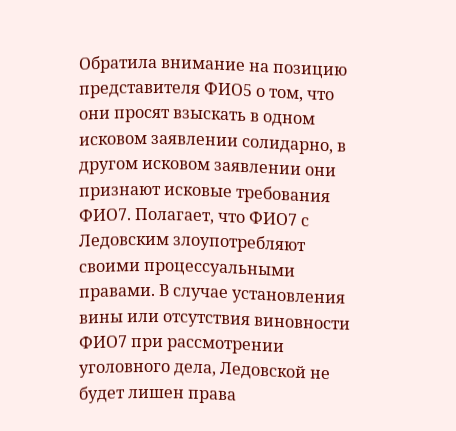Обратила внимание на позицию представителя ФИО5 о том, что они просят взыскать в одном исковом заявлении солидарно, в другом исковом заявлении они признают исковые требования ФИО7. Полагает, что ФИО7 с Ледовским злоупотребляют своими процессуальными правами. В случае установления вины или отсутствия виновности ФИО7 при рассмотрении уголовного дела, Ледовской не будет лишен права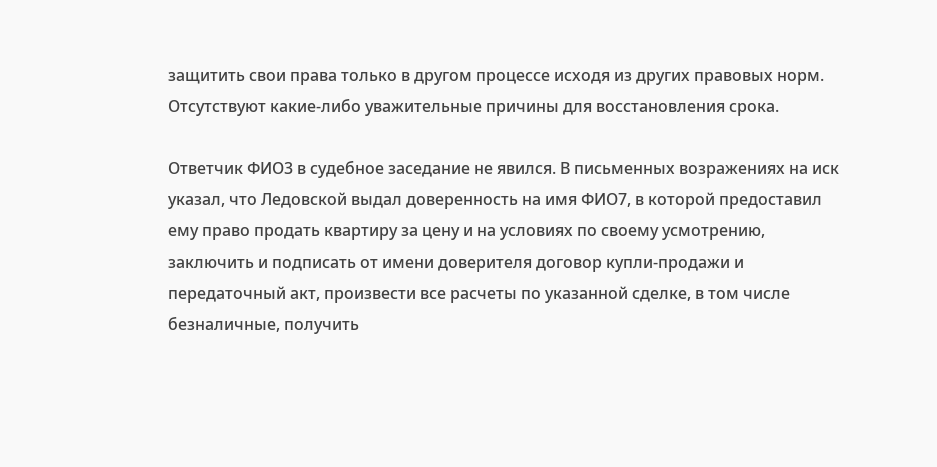защитить свои права только в другом процессе исходя из других правовых норм. Отсутствуют какие-либо уважительные причины для восстановления срока.

Ответчик ФИО3 в судебное заседание не явился. В письменных возражениях на иск указал, что Ледовской выдал доверенность на имя ФИО7, в которой предоставил ему право продать квартиру за цену и на условиях по своему усмотрению, заключить и подписать от имени доверителя договор купли-продажи и передаточный акт, произвести все расчеты по указанной сделке, в том числе безналичные, получить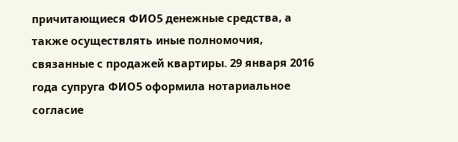причитающиеся ФИО5 денежные средства, а также осуществлять иные полномочия, связанные с продажей квартиры. 29 января 2016 года супруга ФИО5 оформила нотариальное согласие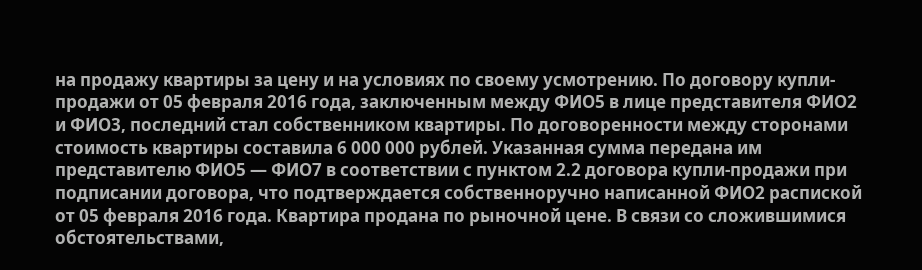на продажу квартиры за цену и на условиях по своему усмотрению. По договору купли-продажи от 05 февраля 2016 года, заключенным между ФИО5 в лице представителя ФИО2 и ФИО3, последний стал собственником квартиры. По договоренности между сторонами стоимость квартиры составила 6 000 000 рублей. Указанная сумма передана им представителю ФИО5 — ФИО7 в соответствии с пунктом 2.2 договора купли-продажи при подписании договора, что подтверждается собственноручно написанной ФИО2 распиской от 05 февраля 2016 года. Квартира продана по рыночной цене. В связи со сложившимися обстоятельствами,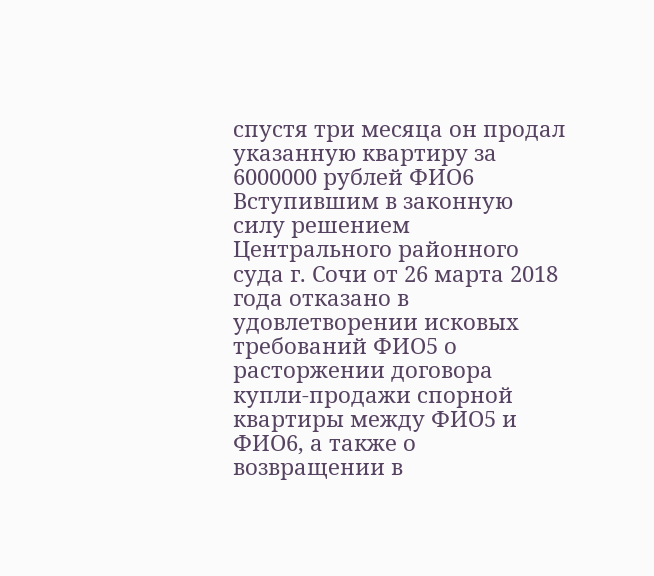спустя три месяца он продал указанную квартиру за 6000000 рублей ФИО6 Вступившим в законную силу решением Центрального районного суда г. Сочи от 26 марта 2018 года отказано в удовлетворении исковых требований ФИО5 о расторжении договора купли-продажи спорной квартиры между ФИО5 и ФИО6, а также о возвращении в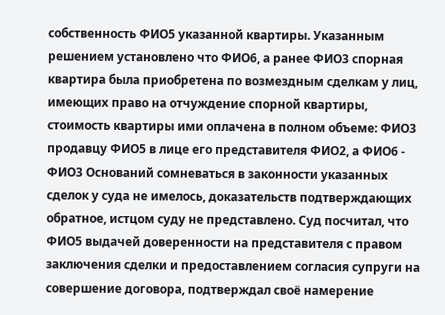собственность ФИО5 указанной квартиры. Указанным решением установлено что ФИО6, а ранее ФИО3 спорная квартира была приобретена по возмездным сделкам у лиц, имеющих право на отчуждение спорной квартиры, стоимость квартиры ими оплачена в полном объеме: ФИО3 продавцу ФИО5 в лице его представителя ФИО2, а ФИО6 - ФИО3 Оснований сомневаться в законности указанных сделок у суда не имелось, доказательств подтверждающих обратное, истцом суду не представлено. Суд посчитал, что ФИО5 выдачей доверенности на представителя с правом заключения сделки и предоставлением согласия супруги на совершение договора, подтверждал своё намерение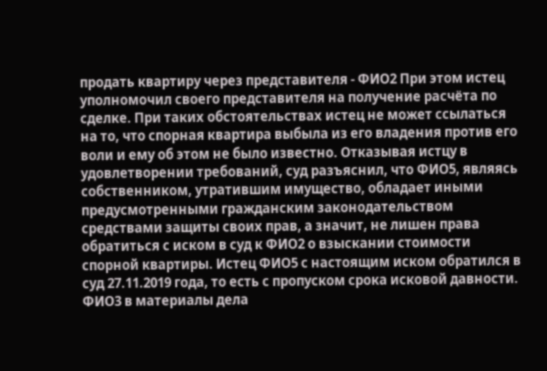продать квартиру через представителя - ФИО2 При этом истец уполномочил своего представителя на получение расчёта по сделке. При таких обстоятельствах истец не может ссылаться на то, что спорная квартира выбыла из его владения против его воли и ему об этом не было известно. Отказывая истцу в удовлетворении требований, суд разъяснил, что ФИО5, являясь собственником, утратившим имущество, обладает иными предусмотренными гражданским законодательством средствами защиты своих прав, а значит, не лишен права обратиться с иском в суд к ФИО2 о взыскании стоимости спорной квартиры. Истец ФИО5 с настоящим иском обратился в суд 27.11.2019 года, то есть с пропуском срока исковой давности. ФИО3 в материалы дела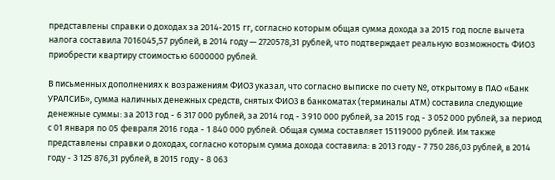представлены справки о доходах за 2014-2015 гг, согласно которым общая сумма дохода за 2015 год после вычета налога составила 7016045,57 рублей, в 2014 году — 2720578,31 рублей, что подтверждает реальную возможность ФИО3 приобрести квартиру стоимостью 6000000 рублей.

В письменных дополнениях к возражениям ФИО3 указал, что согласно выписке по счету №, открытому в ПАО «Банк УРАЛСИБ», сумма наличных денежных средств, снятых ФИО3 в банкоматах (терминалы АТМ) составила следующие денежные суммы: за 2013 год - 6 317 000 рублей, за 2014 год - 3 910 000 рублей, за 2015 год - 3 052 000 рублей, за период с 01 января по 05 февраля 2016 года - 1 840 000 рублей. Общая сумма составляет 15119000 рублей. Им также представлены справки о доходах, согласно которым сумма дохода составила: в 2013 году - 7 750 286,03 рублей, в 2014 году - 3 125 876,31 рублей, в 2015 году - 8 063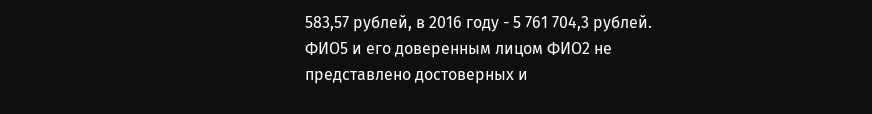583,57 рублей, в 2016 году - 5 761 704,3 рублей. ФИО5 и его доверенным лицом ФИО2 не представлено достоверных и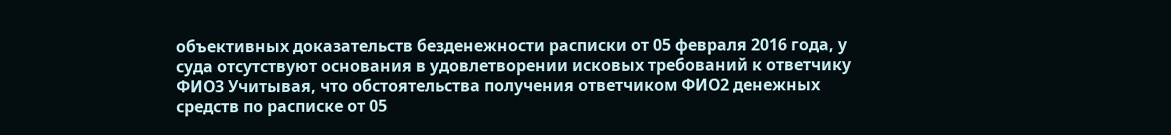объективных доказательств безденежности расписки от 05 февраля 2016 года, у суда отсутствуют основания в удовлетворении исковых требований к ответчику ФИО3 Учитывая, что обстоятельства получения ответчиком ФИО2 денежных средств по расписке от 05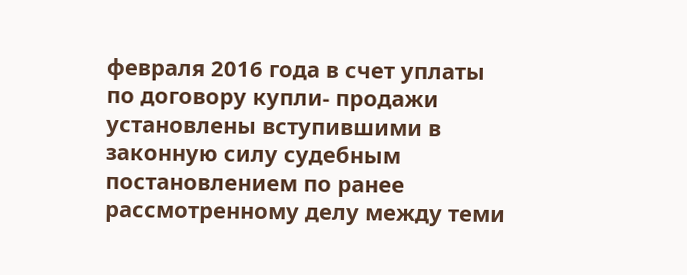февраля 2016 года в счет уплаты по договору купли- продажи установлены вступившими в законную силу судебным постановлением по ранее рассмотренному делу между теми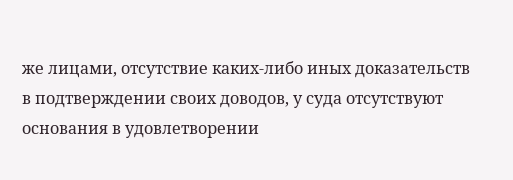же лицами, отсутствие каких-либо иных доказательств в подтверждении своих доводов, у суда отсутствуют основания в удовлетворении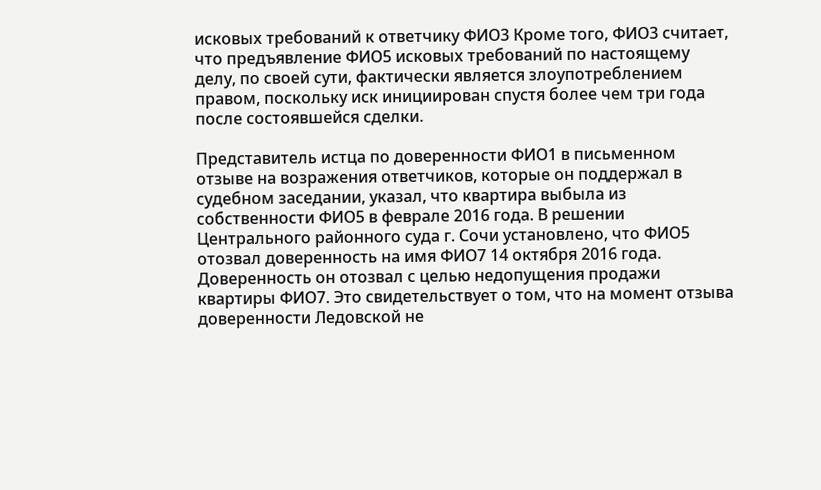исковых требований к ответчику ФИО3 Кроме того, ФИО3 считает, что предъявление ФИО5 исковых требований по настоящему делу, по своей сути, фактически является злоупотреблением правом, поскольку иск инициирован спустя более чем три года после состоявшейся сделки.

Представитель истца по доверенности ФИО1 в письменном отзыве на возражения ответчиков, которые он поддержал в судебном заседании, указал, что квартира выбыла из собственности ФИО5 в феврале 2016 года. В решении Центрального районного суда г. Сочи установлено, что ФИО5 отозвал доверенность на имя ФИО7 14 октября 2016 года. Доверенность он отозвал с целью недопущения продажи квартиры ФИО7. Это свидетельствует о том, что на момент отзыва доверенности Ледовской не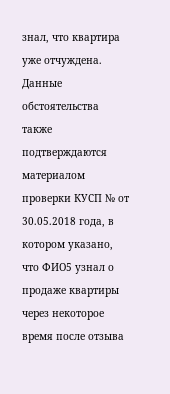знал, что квартира уже отчуждена. Данные обстоятельства также подтверждаются материалом проверки КУСП № от 30.05.2018 года, в котором указано, что ФИО5 узнал о продаже квартиры через некоторое время после отзыва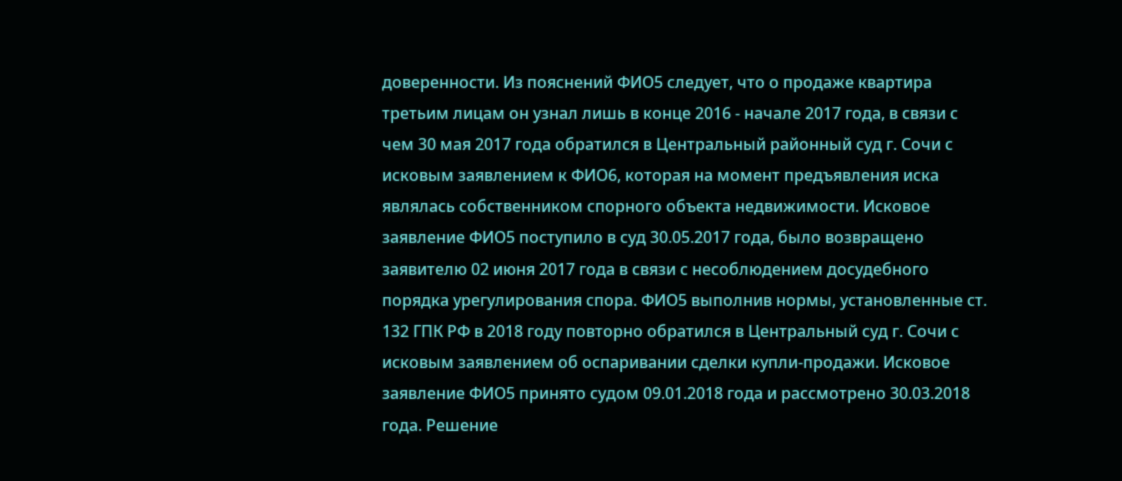доверенности. Из пояснений ФИО5 следует, что о продаже квартира третьим лицам он узнал лишь в конце 2016 - начале 2017 года, в связи с чем 30 мая 2017 года обратился в Центральный районный суд г. Сочи с исковым заявлением к ФИО6, которая на момент предъявления иска являлась собственником спорного объекта недвижимости. Исковое заявление ФИО5 поступило в суд 30.05.2017 года, было возвращено заявителю 02 июня 2017 года в связи с несоблюдением досудебного порядка урегулирования спора. ФИО5 выполнив нормы, установленные ст. 132 ГПК РФ в 2018 году повторно обратился в Центральный суд г. Сочи с исковым заявлением об оспаривании сделки купли-продажи. Исковое заявление ФИО5 принято судом 09.01.2018 года и рассмотрено 30.03.2018 года. Решение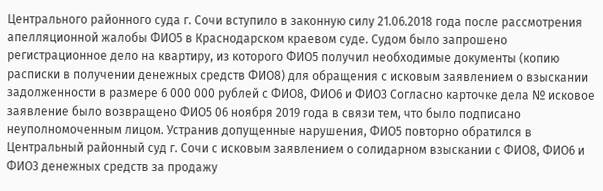Центрального районного суда г. Сочи вступило в законную силу 21.06.2018 года после рассмотрения апелляционной жалобы ФИО5 в Краснодарском краевом суде. Судом было запрошено регистрационное дело на квартиру, из которого ФИО5 получил необходимые документы (копию расписки в получении денежных средств ФИО8) для обращения с исковым заявлением о взыскании задолженности в размере 6 000 000 рублей с ФИО8, ФИО6 и ФИО3 Согласно карточке дела № исковое заявление было возвращено ФИО5 06 ноября 2019 года в связи тем, что было подписано неуполномоченным лицом. Устранив допущенные нарушения, ФИО5 повторно обратился в Центральный районный суд г. Сочи с исковым заявлением о солидарном взыскании с ФИО8, ФИО6 и ФИО3 денежных средств за продажу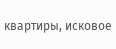квартиры, исковое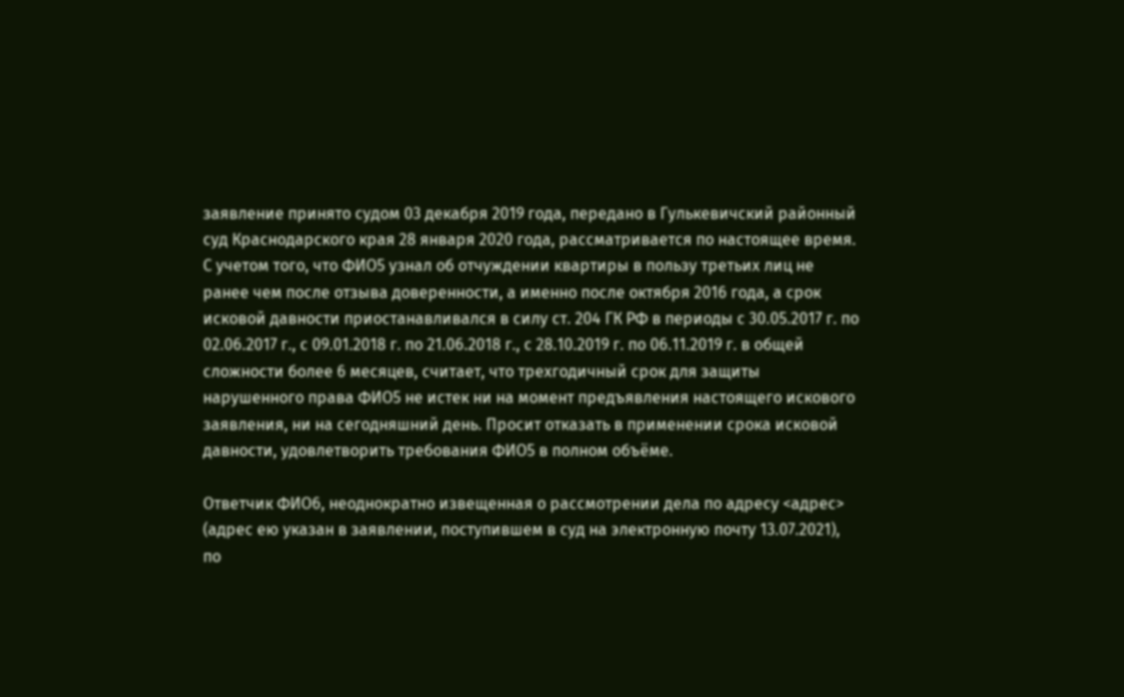заявление принято судом 03 декабря 2019 года, передано в Гулькевичский районный суд Краснодарского края 28 января 2020 года, рассматривается по настоящее время. С учетом того, что ФИО5 узнал об отчуждении квартиры в пользу третьих лиц не ранее чем после отзыва доверенности, а именно после октября 2016 года, а срок исковой давности приостанавливался в силу ст. 204 ГК РФ в периоды с 30.05.2017 г. по 02.06.2017 г., с 09.01.2018 г. по 21.06.2018 г., с 28.10.2019 г. по 06.11.2019 г. в общей сложности более 6 месяцев, считает, что трехгодичный срок для защиты нарушенного права ФИО5 не истек ни на момент предъявления настоящего искового заявления, ни на сегодняшний день. Просит отказать в применении срока исковой давности, удовлетворить требования ФИО5 в полном объёме.

Ответчик ФИО6, неоднократно извещенная о рассмотрении дела по адресу <адрес> (адрес ею указан в заявлении, поступившем в суд на электронную почту 13.07.2021), по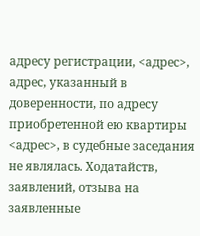адресу регистрации, <адрес>, адрес, указанный в доверенности, по адресу приобретенной ею квартиры <адрес>, в судебные заседания не являлась. Ходатайств, заявлений, отзыва на заявленные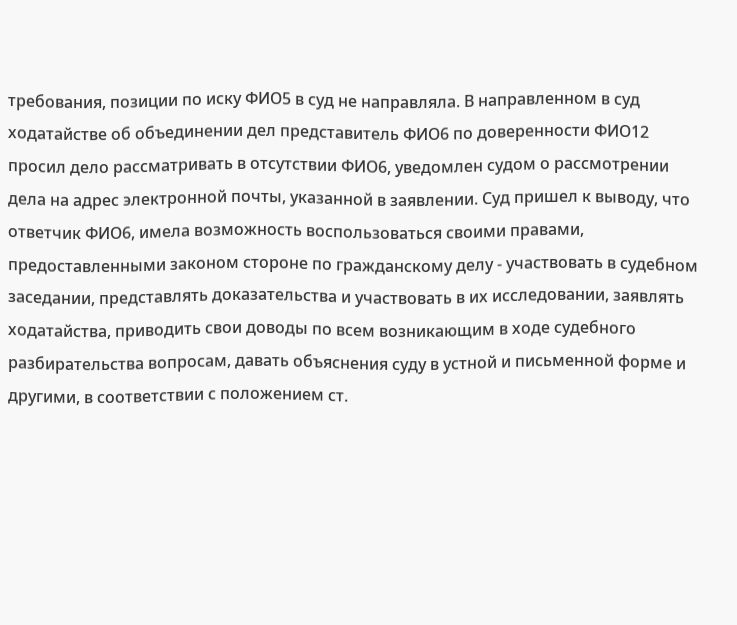требования, позиции по иску ФИО5 в суд не направляла. В направленном в суд ходатайстве об объединении дел представитель ФИО6 по доверенности ФИО12 просил дело рассматривать в отсутствии ФИО6, уведомлен судом о рассмотрении дела на адрес электронной почты, указанной в заявлении. Суд пришел к выводу, что ответчик ФИО6, имела возможность воспользоваться своими правами, предоставленными законом стороне по гражданскому делу - участвовать в судебном заседании, представлять доказательства и участвовать в их исследовании, заявлять ходатайства, приводить свои доводы по всем возникающим в ходе судебного разбирательства вопросам, давать объяснения суду в устной и письменной форме и другими, в соответствии с положением ст.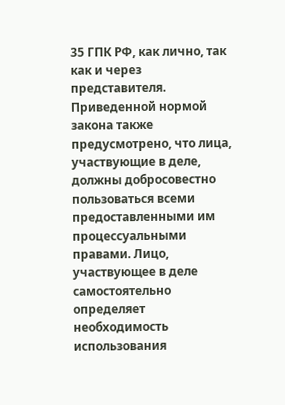35 ГПК РФ, как лично, так как и через представителя. Приведенной нормой закона также предусмотрено, что лица, участвующие в деле, должны добросовестно пользоваться всеми предоставленными им процессуальными правами. Лицо, участвующее в деле самостоятельно определяет необходимость использования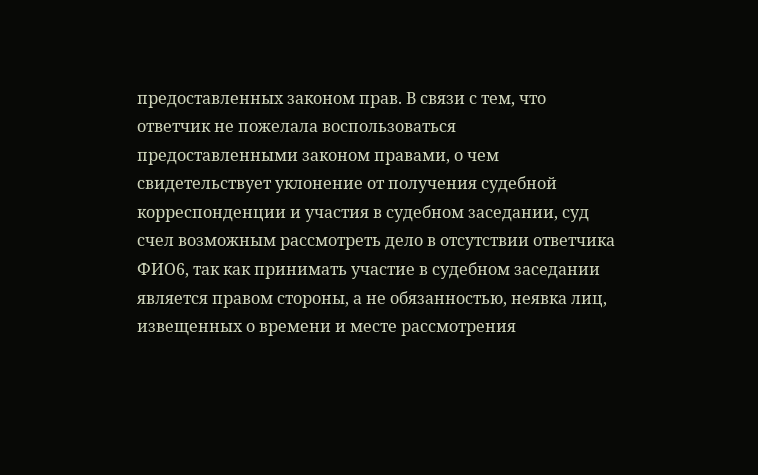предоставленных законом прав. В связи с тем, что ответчик не пожелала воспользоваться предоставленными законом правами, о чем свидетельствует уклонение от получения судебной корреспонденции и участия в судебном заседании, суд счел возможным рассмотреть дело в отсутствии ответчика ФИО6, так как принимать участие в судебном заседании является правом стороны, а не обязанностью, неявка лиц, извещенных о времени и месте рассмотрения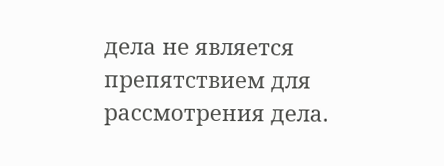дела не является препятствием для рассмотрения дела.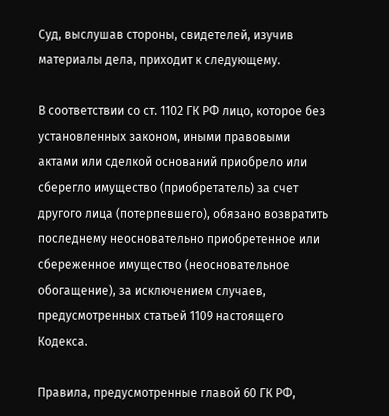Суд, выслушав стороны, свидетелей, изучив материалы дела, приходит к следующему.

В соответствии со ст. 1102 ГК РФ лицо, которое без установленных законом, иными правовыми актами или сделкой оснований приобрело или сберегло имущество (приобретатель) за счет другого лица (потерпевшего), обязано возвратить последнему неосновательно приобретенное или сбереженное имущество (неосновательное обогащение), за исключением случаев, предусмотренных статьей 1109 настоящего Кодекса.

Правила, предусмотренные главой 60 ГК РФ,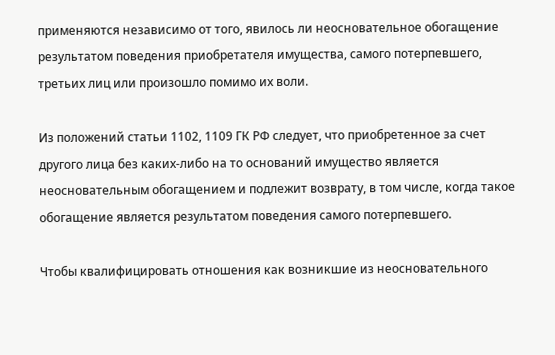применяются независимо от того, явилось ли неосновательное обогащение результатом поведения приобретателя имущества, самого потерпевшего, третьих лиц или произошло помимо их воли.

Из положений статьи 1102, 1109 ГК РФ следует, что приобретенное за счет другого лица без каких-либо на то оснований имущество является неосновательным обогащением и подлежит возврату, в том числе, когда такое обогащение является результатом поведения самого потерпевшего.

Чтобы квалифицировать отношения как возникшие из неосновательного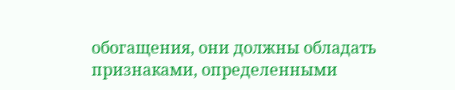обогащения, они должны обладать признаками, определенными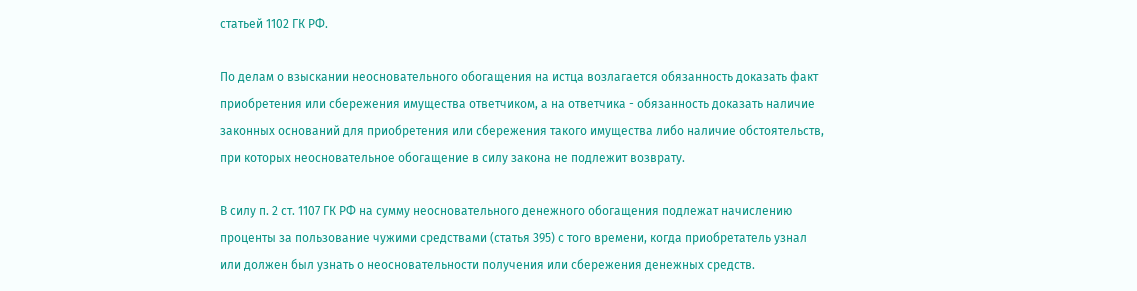статьей 1102 ГК РФ.

По делам о взыскании неосновательного обогащения на истца возлагается обязанность доказать факт приобретения или сбережения имущества ответчиком, а на ответчика - обязанность доказать наличие законных оснований для приобретения или сбережения такого имущества либо наличие обстоятельств, при которых неосновательное обогащение в силу закона не подлежит возврату.

В силу п. 2 ст. 1107 ГК РФ на сумму неосновательного денежного обогащения подлежат начислению проценты за пользование чужими средствами (статья 395) с того времени, когда приобретатель узнал или должен был узнать о неосновательности получения или сбережения денежных средств.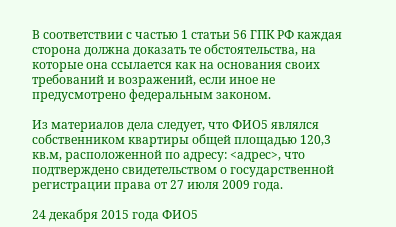В соответствии с частью 1 статьи 56 ГПК РФ каждая сторона должна доказать те обстоятельства, на которые она ссылается как на основания своих требований и возражений, если иное не предусмотрено федеральным законом.

Из материалов дела следует, что ФИО5 являлся собственником квартиры общей площадью 120,3 кв.м, расположенной по адресу: <адрес>, что подтверждено свидетельством о государственной регистрации права от 27 июля 2009 года.

24 декабря 2015 года ФИО5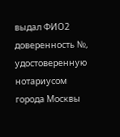выдал ФИО2 доверенность №, удостоверенную нотариусом города Москвы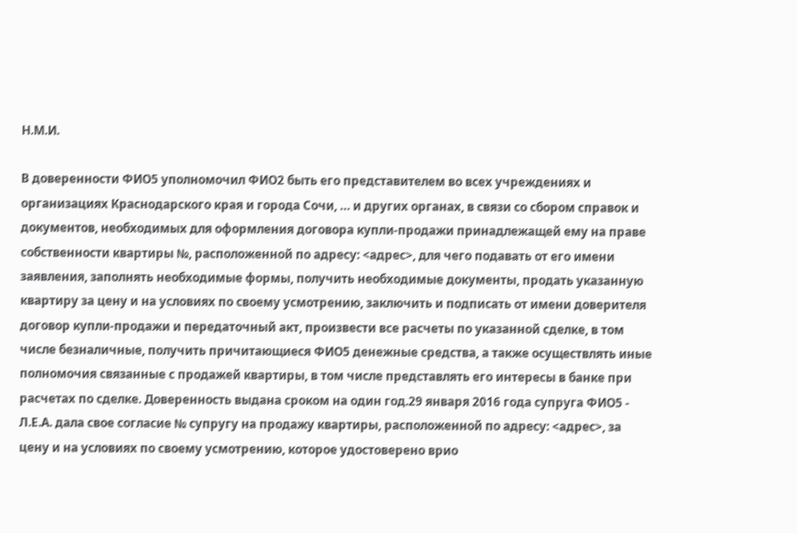Н.М.И.

В доверенности ФИО5 уполномочил ФИО2 быть его представителем во всех учреждениях и организациях Краснодарского края и города Сочи, … и других органах, в связи со сбором справок и документов, необходимых для оформления договора купли-продажи принадлежащей ему на праве собственности квартиры №, расположенной по адресу: <адрес>, для чего подавать от его имени заявления, заполнять необходимые формы, получить необходимые документы, продать указанную квартиру за цену и на условиях по своему усмотрению, заключить и подписать от имени доверителя договор купли-продажи и передаточный акт, произвести все расчеты по указанной сделке, в том числе безналичные, получить причитающиеся ФИО5 денежные средства, а также осуществлять иные полномочия связанные с продажей квартиры, в том числе представлять его интересы в банке при расчетах по сделке. Доверенность выдана сроком на один год.29 января 2016 года супруга ФИО5 - Л.Е.А. дала свое согласие № супругу на продажу квартиры, расположенной по адресу: <адрес>, за цену и на условиях по своему усмотрению, которое удостоверено врио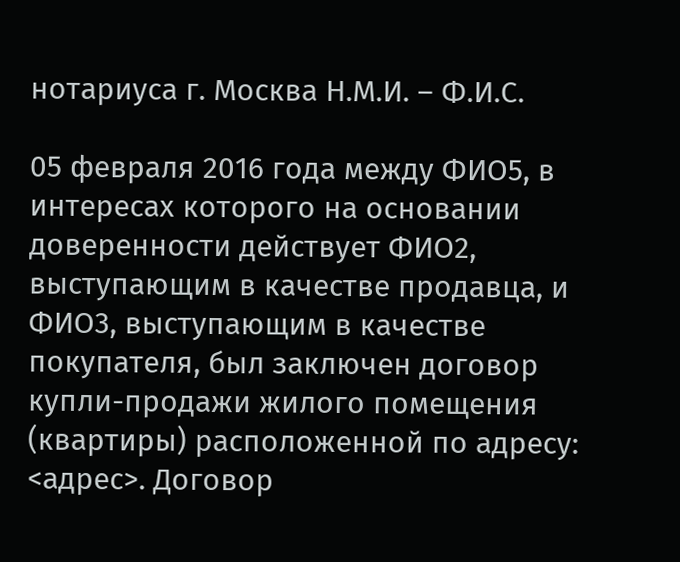нотариуса г. Москва Н.М.И. – Ф.И.С.

05 февраля 2016 года между ФИО5, в интересах которого на основании доверенности действует ФИО2, выступающим в качестве продавца, и ФИО3, выступающим в качестве покупателя, был заключен договор купли-продажи жилого помещения (квартиры) расположенной по адресу: <адрес>. Договор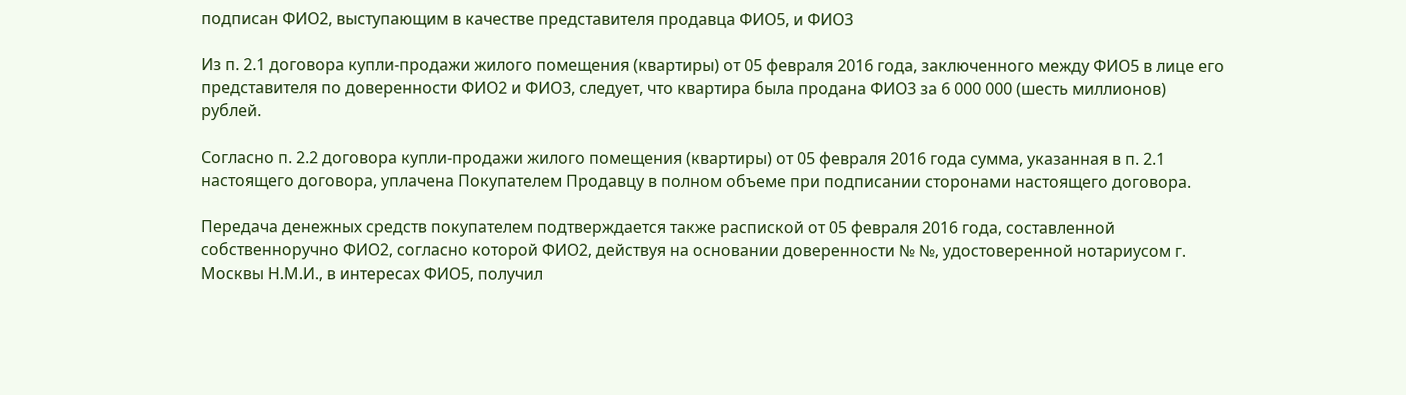подписан ФИО2, выступающим в качестве представителя продавца ФИО5, и ФИО3

Из п. 2.1 договора купли-продажи жилого помещения (квартиры) от 05 февраля 2016 года, заключенного между ФИО5 в лице его представителя по доверенности ФИО2 и ФИО3, следует, что квартира была продана ФИО3 за 6 000 000 (шесть миллионов) рублей.

Согласно п. 2.2 договора купли-продажи жилого помещения (квартиры) от 05 февраля 2016 года сумма, указанная в п. 2.1 настоящего договора, уплачена Покупателем Продавцу в полном объеме при подписании сторонами настоящего договора.

Передача денежных средств покупателем подтверждается также распиской от 05 февраля 2016 года, составленной собственноручно ФИО2, согласно которой ФИО2, действуя на основании доверенности № №, удостоверенной нотариусом г. Москвы Н.М.И., в интересах ФИО5, получил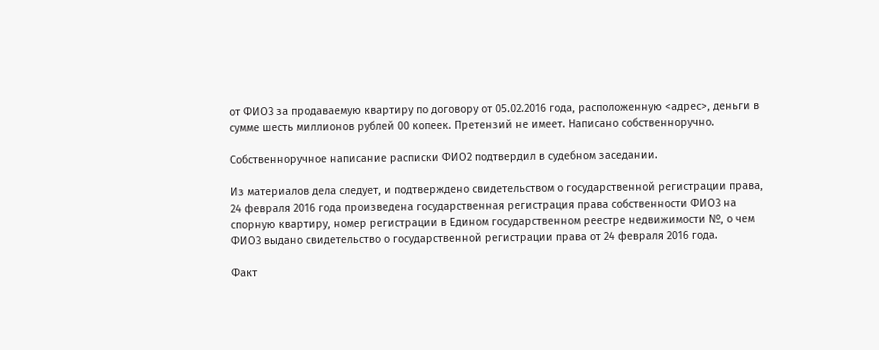от ФИО3 за продаваемую квартиру по договору от 05.02.2016 года, расположенную <адрес>, деньги в сумме шесть миллионов рублей 00 копеек. Претензий не имеет. Написано собственноручно.

Собственноручное написание расписки ФИО2 подтвердил в судебном заседании.

Из материалов дела следует, и подтверждено свидетельством о государственной регистрации права, 24 февраля 2016 года произведена государственная регистрация права собственности ФИО3 на спорную квартиру, номер регистрации в Едином государственном реестре недвижимости №, о чем ФИО3 выдано свидетельство о государственной регистрации права от 24 февраля 2016 года.

Факт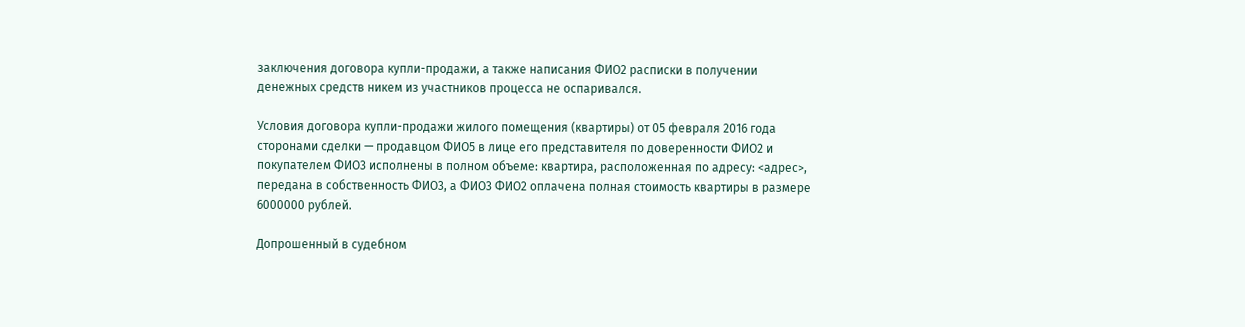заключения договора купли-продажи, а также написания ФИО2 расписки в получении денежных средств никем из участников процесса не оспаривался.

Условия договора купли-продажи жилого помещения (квартиры) от 05 февраля 2016 года сторонами сделки — продавцом ФИО5 в лице его представителя по доверенности ФИО2 и покупателем ФИО3 исполнены в полном объеме: квартира, расположенная по адресу: <адрес>, передана в собственность ФИО3, а ФИО3 ФИО2 оплачена полная стоимость квартиры в размере 6000000 рублей.

Допрошенный в судебном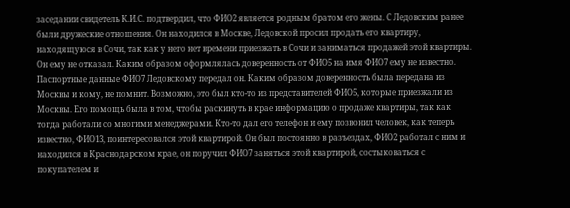заседании свидетель К.И.С. подтвердил, что ФИО2 является родным братом его жены. С Ледовским ранее были дружеские отношения. Он находился в Москве, Ледовской просил продать его квартиру, находящуюся в Сочи, так как у него нет времени приезжать в Сочи и заниматься продажей этой квартиры. Он ему не отказал. Каким образом оформлялась доверенность от ФИО5 на имя ФИО7 ему не известно. Паспортные данные ФИО7 Ледовскому передал он. Каким образом доверенность была передана из Москвы и кому, не помнит. Возможно, это был кто-то из представителей ФИО5, которые приезжали из Москвы. Его помощь была в том, чтобы раскинуть в крае информацию о продаже квартиры, так как тогда работали со многими менеджерами. Кто-то дал его телефон и ему позвонил человек, как теперь известно, ФИО13, поинтересовался этой квартирой. Он был постоянно в разъездах, ФИО2 работал с ним и находился в Краснодарском крае, он поручил ФИО7 заняться этой квартирой, состыковаться с покупателем и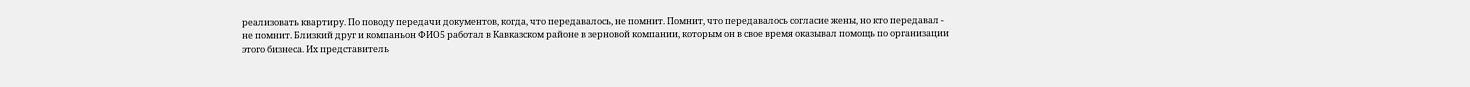реализовать квартиру. По поводу передачи документов, когда, что передавалось, не помнит. Помнит, что передавалось согласие жены, но кто передавал - не помнит. Близкий друг и компаньон ФИО5 работал в Кавказском районе в зерновой компании, которым он в свое время оказывал помощь по организации этого бизнеса. Их представитель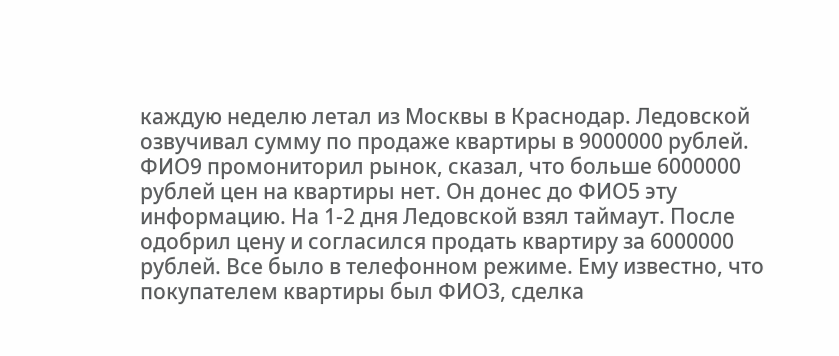каждую неделю летал из Москвы в Краснодар. Ледовской озвучивал сумму по продаже квартиры в 9000000 рублей. ФИО9 промониторил рынок, сказал, что больше 6000000 рублей цен на квартиры нет. Он донес до ФИО5 эту информацию. На 1-2 дня Ледовской взял таймаут. После одобрил цену и согласился продать квартиру за 6000000 рублей. Все было в телефонном режиме. Ему известно, что покупателем квартиры был ФИО3, сделка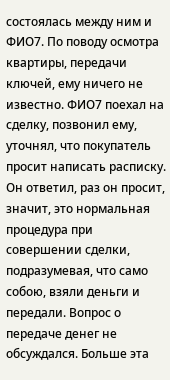состоялась между ним и ФИО7. По поводу осмотра квартиры, передачи ключей, ему ничего не известно. ФИО7 поехал на сделку, позвонил ему, уточнял, что покупатель просит написать расписку. Он ответил, раз он просит, значит, это нормальная процедура при совершении сделки, подразумевая, что само собою, взяли деньги и передали. Вопрос о передаче денег не обсуждался. Больше эта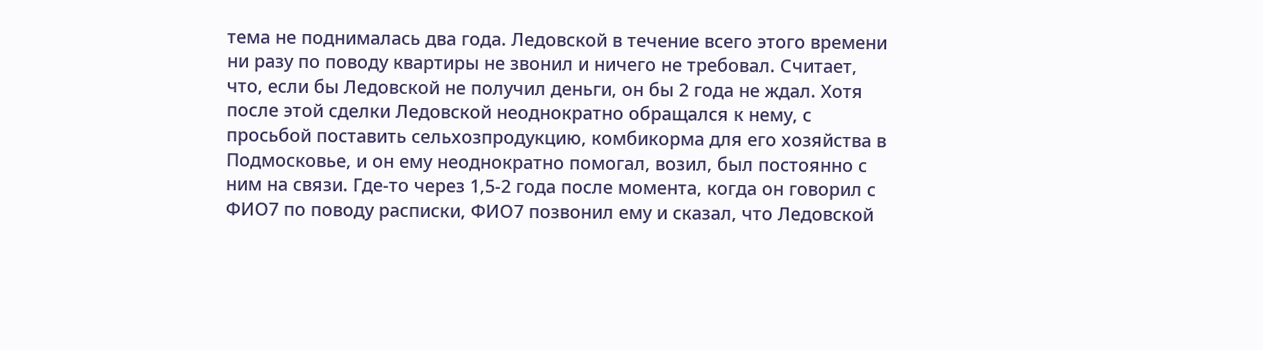тема не поднималась два года. Ледовской в течение всего этого времени ни разу по поводу квартиры не звонил и ничего не требовал. Считает, что, если бы Ледовской не получил деньги, он бы 2 года не ждал. Хотя после этой сделки Ледовской неоднократно обращался к нему, с просьбой поставить сельхозпродукцию, комбикорма для его хозяйства в Подмосковье, и он ему неоднократно помогал, возил, был постоянно с ним на связи. Где-то через 1,5-2 года после момента, когда он говорил с ФИО7 по поводу расписки, ФИО7 позвонил ему и сказал, что Ледовской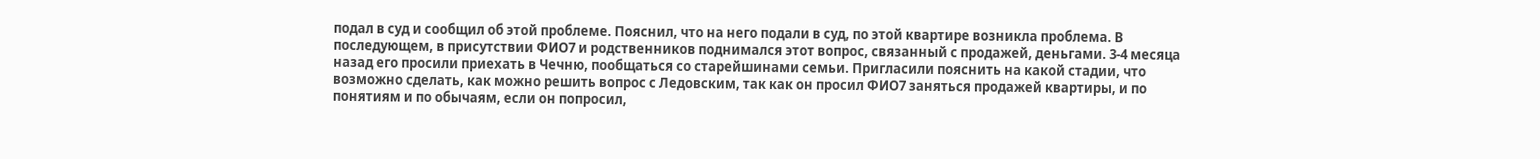подал в суд и сообщил об этой проблеме. Пояснил, что на него подали в суд, по этой квартире возникла проблема. В последующем, в присутствии ФИО7 и родственников поднимался этот вопрос, связанный с продажей, деньгами. 3-4 месяца назад его просили приехать в Чечню, пообщаться со старейшинами семьи. Пригласили пояснить на какой стадии, что возможно сделать, как можно решить вопрос с Ледовским, так как он просил ФИО7 заняться продажей квартиры, и по понятиям и по обычаям, если он попросил,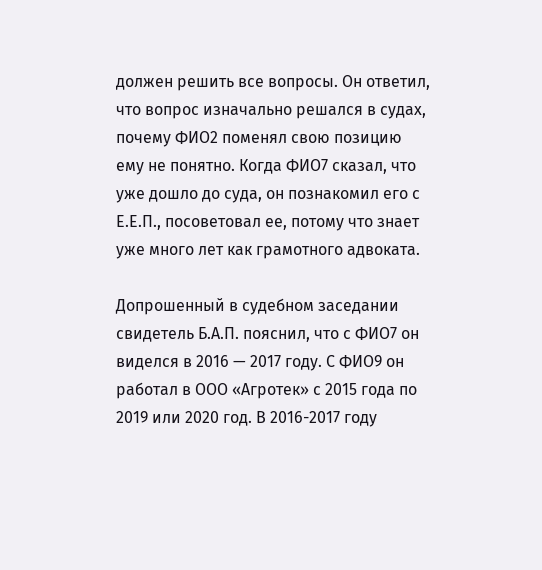должен решить все вопросы. Он ответил, что вопрос изначально решался в судах, почему ФИО2 поменял свою позицию ему не понятно. Когда ФИО7 сказал, что уже дошло до суда, он познакомил его с Е.Е.П., посоветовал ее, потому что знает уже много лет как грамотного адвоката.

Допрошенный в судебном заседании свидетель Б.А.П. пояснил, что с ФИО7 он виделся в 2016 — 2017 году. С ФИО9 он работал в ООО «Агротек» с 2015 года по 2019 или 2020 год. В 2016-2017 году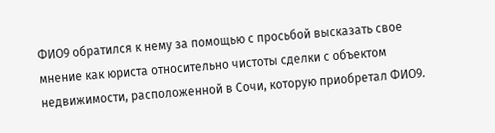ФИО9 обратился к нему за помощью с просьбой высказать свое мнение как юриста относительно чистоты сделки с объектом недвижимости, расположенной в Сочи, которую приобретал ФИО9.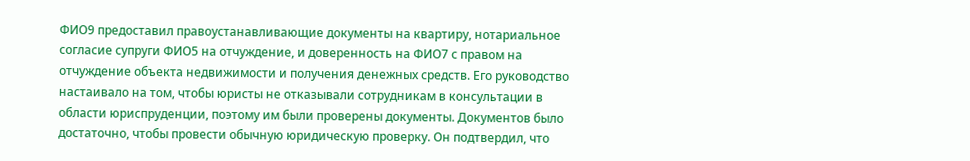ФИО9 предоставил правоустанавливающие документы на квартиру, нотариальное согласие супруги ФИО5 на отчуждение, и доверенность на ФИО7 с правом на отчуждение объекта недвижимости и получения денежных средств. Его руководство настаивало на том, чтобы юристы не отказывали сотрудникам в консультации в области юриспруденции, поэтому им были проверены документы. Документов было достаточно, чтобы провести обычную юридическую проверку. Он подтвердил, что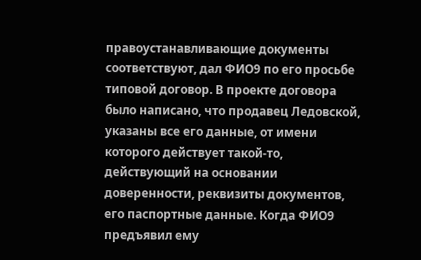правоустанавливающие документы соответствуют, дал ФИО9 по его просьбе типовой договор. В проекте договора было написано, что продавец Ледовской, указаны все его данные, от имени которого действует такой-то, действующий на основании доверенности, реквизиты документов, его паспортные данные. Когда ФИО9 предъявил ему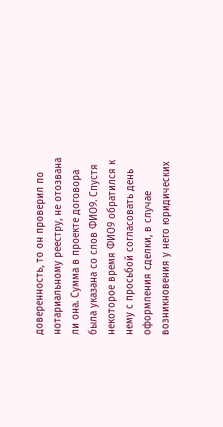доверенность, то он проверил по нотариальному реестру, не отозвана ли она. Сумма в проекте договора была указана со слов ФИО9. Спустя некоторое время ФИО9 обратился к нему с просьбой согласовать день оформления сделки, в случае возникновения у него юридических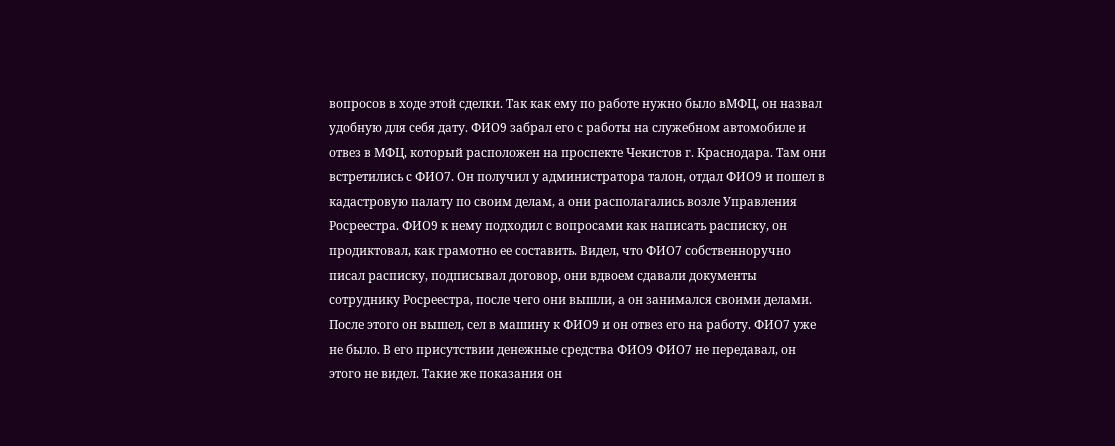вопросов в ходе этой сделки. Так как ему по работе нужно было вМФЦ, он назвал удобную для себя дату. ФИО9 забрал его с работы на служебном автомобиле и отвез в МФЦ, который расположен на проспекте Чекистов г. Краснодара. Там они встретились с ФИО7. Он получил у администратора талон, отдал ФИО9 и пошел в кадастровую палату по своим делам, а они располагались возле Управления Росреестра. ФИО9 к нему подходил с вопросами как написать расписку, он продиктовал, как грамотно ее составить. Видел, что ФИО7 собственноручно писал расписку, подписывал договор, они вдвоем сдавали документы сотруднику Росреестра, после чего они вышли, а он занимался своими делами. После этого он вышел, сел в машину к ФИО9 и он отвез его на работу. ФИО7 уже не было. В его присутствии денежные средства ФИО9 ФИО7 не передавал, он этого не видел. Такие же показания он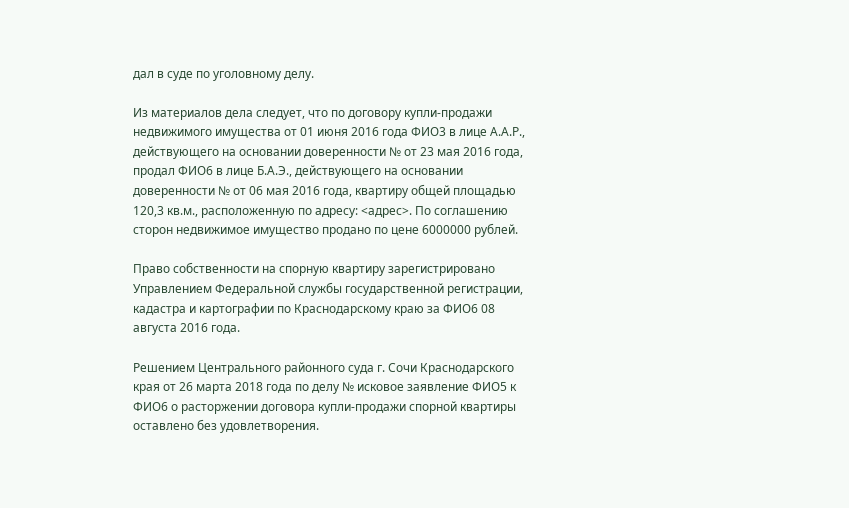дал в суде по уголовному делу.

Из материалов дела следует, что по договору купли-продажи недвижимого имущества от 01 июня 2016 года ФИО3 в лице А.А.Р., действующего на основании доверенности № от 23 мая 2016 года, продал ФИО6 в лице Б.А.Э., действующего на основании доверенности № от 06 мая 2016 года, квартиру общей площадью 120,3 кв.м., расположенную по адресу: <адрес>. По соглашению сторон недвижимое имущество продано по цене 6000000 рублей.

Право собственности на спорную квартиру зарегистрировано Управлением Федеральной службы государственной регистрации, кадастра и картографии по Краснодарскому краю за ФИО6 08 августа 2016 года.

Решением Центрального районного суда г. Сочи Краснодарского края от 26 марта 2018 года по делу № исковое заявление ФИО5 к ФИО6 о расторжении договора купли-продажи спорной квартиры оставлено без удовлетворения.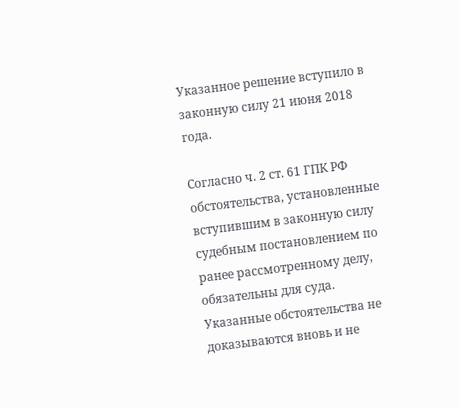Указанное решение вступило в законную силу 21 июня 2018 года.

Согласно ч. 2 ст. 61 ГПК РФ обстоятельства, установленные вступившим в законную силу судебным постановлением по ранее рассмотренному делу, обязательны для суда. Указанные обстоятельства не доказываются вновь и не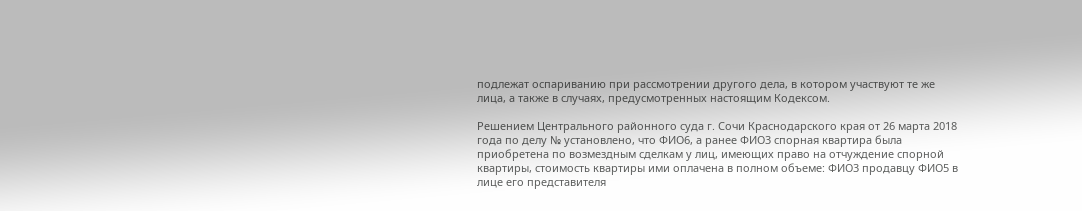подлежат оспариванию при рассмотрении другого дела, в котором участвуют те же лица, а также в случаях, предусмотренных настоящим Кодексом.

Решением Центрального районного суда г. Сочи Краснодарского края от 26 марта 2018 года по делу № установлено, что ФИО6, а ранее ФИО3 спорная квартира была приобретена по возмездным сделкам у лиц, имеющих право на отчуждение спорной квартиры, стоимость квартиры ими оплачена в полном объеме: ФИО3 продавцу ФИО5 в лице его представителя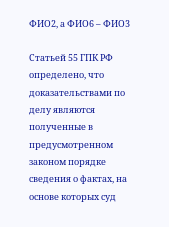ФИО2, а ФИО6 – ФИО3

Статьей 55 ГПК РФ определено, что доказательствами по делу являются полученные в предусмотренном законом порядке сведения о фактах, на основе которых суд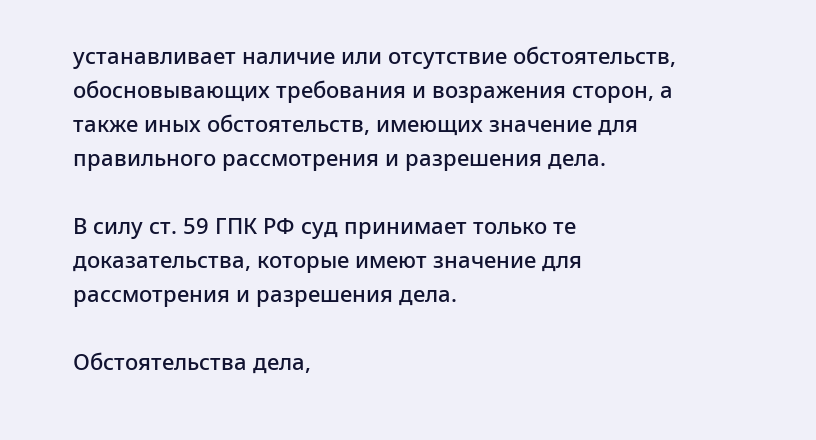устанавливает наличие или отсутствие обстоятельств, обосновывающих требования и возражения сторон, а также иных обстоятельств, имеющих значение для правильного рассмотрения и разрешения дела.

В силу ст. 59 ГПК РФ суд принимает только те доказательства, которые имеют значение для рассмотрения и разрешения дела.

Обстоятельства дела,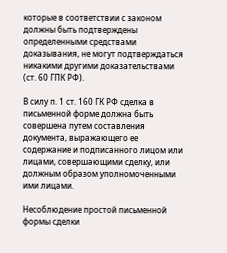которые в соответствии с законом должны быть подтверждены определенными средствами доказывания, не могут подтверждаться никакими другими доказательствами (ст. 60 ГПК РФ).

В силу п. 1 ст. 160 ГК РФ сделка в письменной форме должна быть совершена путем составления документа, выражающего ее содержание и подписанного лицом или лицами, совершающими сделку, или должным образом уполномоченными ими лицами.

Несоблюдение простой письменной формы сделки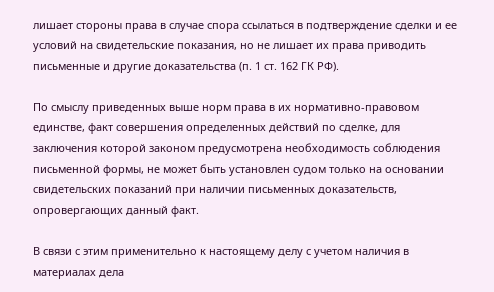лишает стороны права в случае спора ссылаться в подтверждение сделки и ее условий на свидетельские показания, но не лишает их права приводить письменные и другие доказательства (п. 1 ст. 162 ГК РФ).

По смыслу приведенных выше норм права в их нормативно-правовом единстве, факт совершения определенных действий по сделке, для заключения которой законом предусмотрена необходимость соблюдения письменной формы, не может быть установлен судом только на основании свидетельских показаний при наличии письменных доказательств, опровергающих данный факт.

В связи с этим применительно к настоящему делу с учетом наличия в материалах дела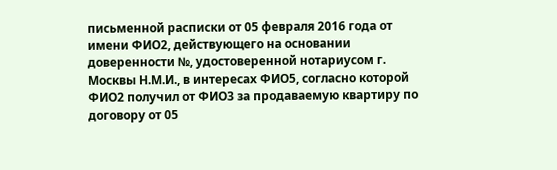письменной расписки от 05 февраля 2016 года от имени ФИО2, действующего на основании доверенности №, удостоверенной нотариусом г. Москвы Н.М.И., в интересах ФИО5, согласно которой ФИО2 получил от ФИО3 за продаваемую квартиру по договору от 05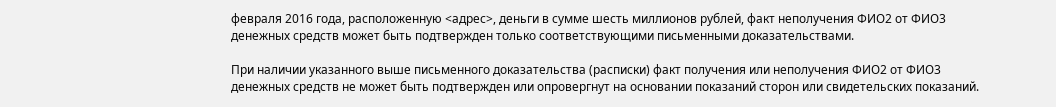февраля 2016 года, расположенную <адрес>, деньги в сумме шесть миллионов рублей, факт неполучения ФИО2 от ФИО3 денежных средств может быть подтвержден только соответствующими письменными доказательствами.

При наличии указанного выше письменного доказательства (расписки) факт получения или неполучения ФИО2 от ФИО3 денежных средств не может быть подтвержден или опровергнут на основании показаний сторон или свидетельских показаний.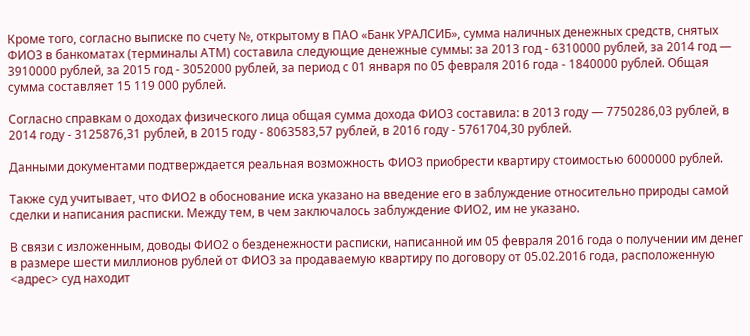Кроме того, согласно выписке по счету №, открытому в ПАО «Банк УРАЛСИБ», сумма наличных денежных средств, снятых ФИО3 в банкоматах (терминалы АТМ) составила следующие денежные суммы: за 2013 год - 6310000 рублей, за 2014 год — 3910000 рублей, за 2015 год - 3052000 рублей, за период с 01 января по 05 февраля 2016 года - 1840000 рублей. Общая сумма составляет 15 119 000 рублей.

Согласно справкам о доходах физического лица общая сумма дохода ФИО3 составила: в 2013 году — 7750286,03 рублей, в 2014 году - 3125876,31 рублей, в 2015 году - 8063583,57 рублей, в 2016 году - 5761704,30 рублей.

Данными документами подтверждается реальная возможность ФИО3 приобрести квартиру стоимостью 6000000 рублей.

Также суд учитывает, что ФИО2 в обоснование иска указано на введение его в заблуждение относительно природы самой сделки и написания расписки. Между тем, в чем заключалось заблуждение ФИО2, им не указано.

В связи с изложенным, доводы ФИО2 о безденежности расписки, написанной им 05 февраля 2016 года о получении им денег в размере шести миллионов рублей от ФИО3 за продаваемую квартиру по договору от 05.02.2016 года, расположенную <адрес> суд находит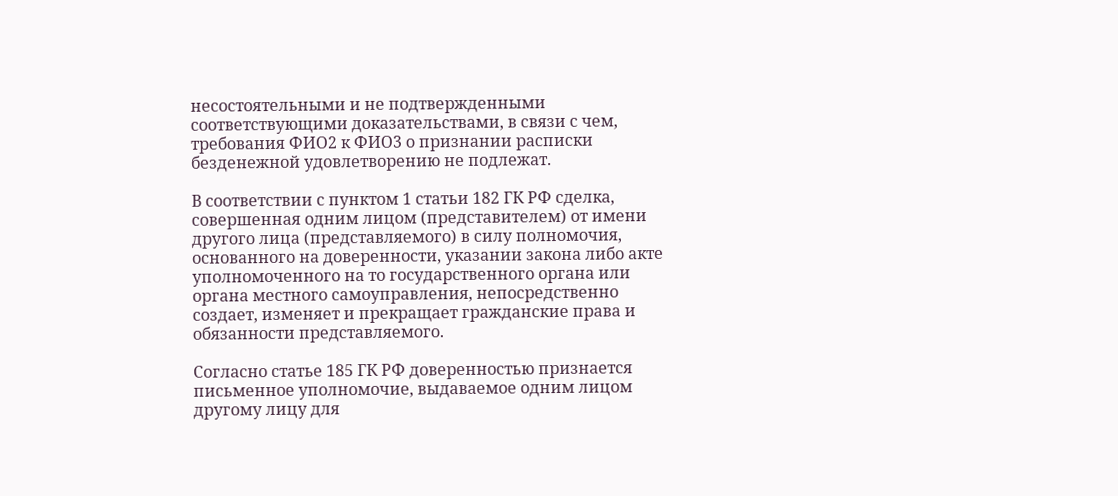несостоятельными и не подтвержденными соответствующими доказательствами, в связи с чем, требования ФИО2 к ФИО3 о признании расписки безденежной удовлетворению не подлежат.

В соответствии с пунктом 1 статьи 182 ГК РФ сделка, совершенная одним лицом (представителем) от имени другого лица (представляемого) в силу полномочия, основанного на доверенности, указании закона либо акте уполномоченного на то государственного органа или органа местного самоуправления, непосредственно создает, изменяет и прекращает гражданские права и обязанности представляемого.

Согласно статье 185 ГК РФ доверенностью признается письменное уполномочие, выдаваемое одним лицом другому лицу для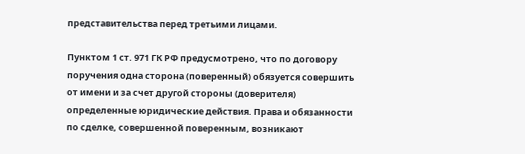представительства перед третьими лицами.

Пунктом 1 ст. 971 ГК РФ предусмотрено, что по договору поручения одна сторона (поверенный) обязуется совершить от имени и за счет другой стороны (доверителя) определенные юридические действия. Права и обязанности по сделке, совершенной поверенным, возникают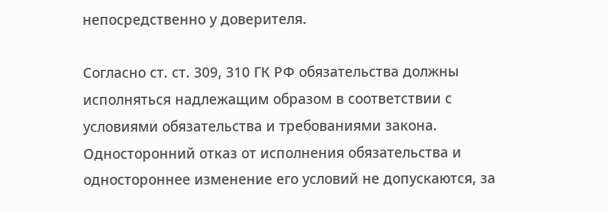непосредственно у доверителя.

Согласно ст. ст. 309, 310 ГК РФ обязательства должны исполняться надлежащим образом в соответствии с условиями обязательства и требованиями закона. Односторонний отказ от исполнения обязательства и одностороннее изменение его условий не допускаются, за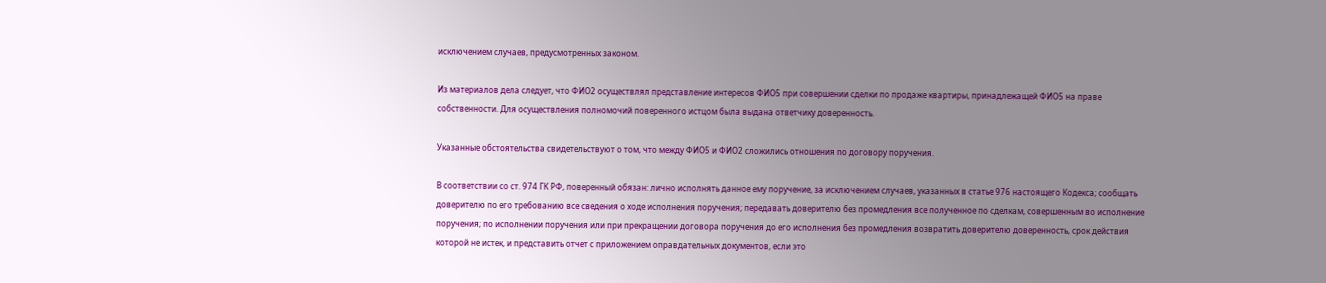исключением случаев, предусмотренных законом.

Из материалов дела следует, что ФИО2 осуществлял представление интересов ФИО5 при совершении сделки по продаже квартиры, принадлежащей ФИО5 на праве собственности. Для осуществления полномочий поверенного истцом была выдана ответчику доверенность.

Указанные обстоятельства свидетельствуют о том, что между ФИО5 и ФИО2 сложились отношения по договору поручения.

В соответствии со ст. 974 ГК РФ, поверенный обязан: лично исполнять данное ему поручение, за исключением случаев, указанных в статье 976 настоящего Кодекса; сообщать доверителю по его требованию все сведения о ходе исполнения поручения; передавать доверителю без промедления все полученное по сделкам, совершенным во исполнение поручения; по исполнении поручения или при прекращении договора поручения до его исполнения без промедления возвратить доверителю доверенность, срок действия которой не истек, и представить отчет с приложением оправдательных документов, если это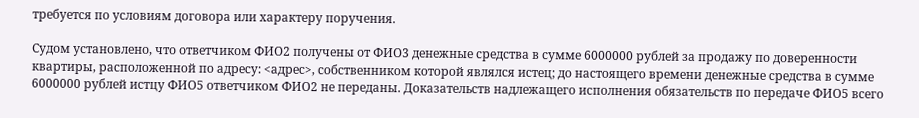требуется по условиям договора или характеру поручения.

Судом установлено, что ответчиком ФИО2 получены от ФИО3 денежные средства в сумме 6000000 рублей за продажу по доверенности квартиры, расположенной по адресу: <адрес>, собственником которой являлся истец; до настоящего времени денежные средства в сумме 6000000 рублей истцу ФИО5 ответчиком ФИО2 не переданы. Доказательств надлежащего исполнения обязательств по передаче ФИО5 всего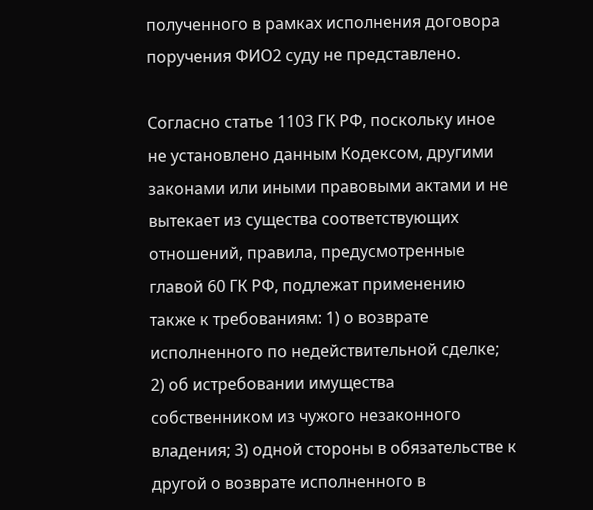полученного в рамках исполнения договора поручения ФИО2 суду не представлено.

Согласно статье 1103 ГК РФ, поскольку иное не установлено данным Кодексом, другими законами или иными правовыми актами и не вытекает из существа соответствующих отношений, правила, предусмотренные главой 60 ГК РФ, подлежат применению также к требованиям: 1) о возврате исполненного по недействительной сделке; 2) об истребовании имущества собственником из чужого незаконного владения; 3) одной стороны в обязательстве к другой о возврате исполненного в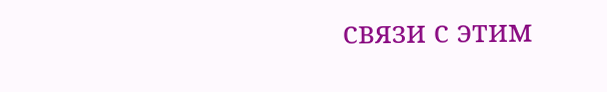связи с этим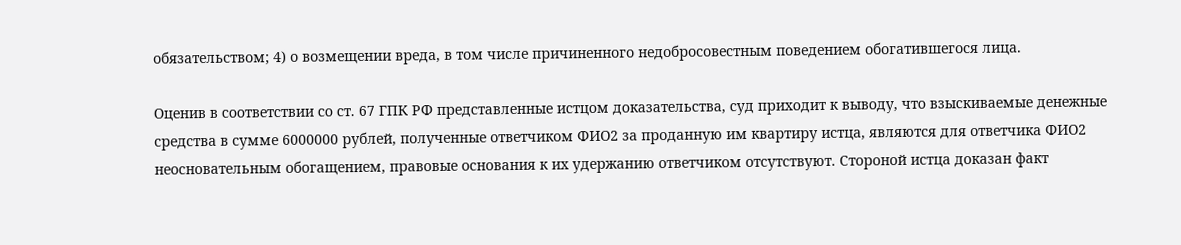обязательством; 4) о возмещении вреда, в том числе причиненного недобросовестным поведением обогатившегося лица.

Оценив в соответствии со ст. 67 ГПК РФ представленные истцом доказательства, суд приходит к выводу, что взыскиваемые денежные средства в сумме 6000000 рублей, полученные ответчиком ФИО2 за проданную им квартиру истца, являются для ответчика ФИО2 неосновательным обогащением, правовые основания к их удержанию ответчиком отсутствуют. Стороной истца доказан факт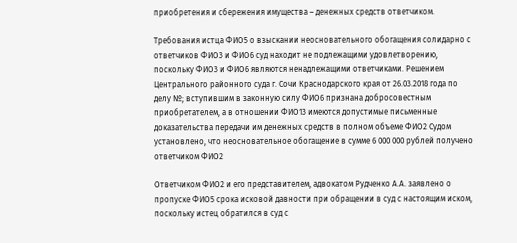приобретения и сбережения имущества – денежных средств ответчиком.

Требования истца ФИО5 о взыскании неосновательного обогащения солидарно с ответчиков ФИО3 и ФИО6 суд находит не подлежащими удовлетворению, поскольку ФИО3 и ФИО6 являются ненадлежащими ответчиками. Решением Центрального районного суда г. Сочи Краснодарского края от 26.03.2018 года по делу №; вступившим в законную силу ФИО6 признана добросовестным приобретателем, а в отношении ФИО13 имеются допустимые письменные доказательства передачи им денежных средств в полном объеме ФИО2 Судом установлено, что неосновательное обогащение в сумме 6 000 000 рублей получено ответчиком ФИО2

Ответчиком ФИО2 и его представителем, адвокатом Рудченко А.А. заявлено о пропуске ФИО5 срока исковой давности при обращении в суд с настоящим иском, поскольку истец обратился в суд с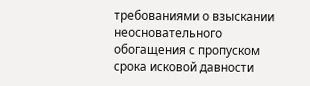требованиями о взыскании неосновательного обогащения с пропуском срока исковой давности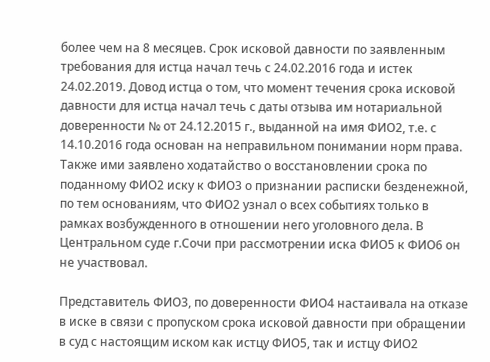более чем на 8 месяцев. Срок исковой давности по заявленным требования для истца начал течь с 24.02.2016 года и истек 24.02.2019. Довод истца о том, что момент течения срока исковой давности для истца начал течь с даты отзыва им нотариальной доверенности № от 24.12.2015 г., выданной на имя ФИО2, т.е. с 14.10.2016 года основан на неправильном понимании норм права. Также ими заявлено ходатайство о восстановлении срока по поданному ФИО2 иску к ФИО3 о признании расписки безденежной, по тем основаниям, что ФИО2 узнал о всех событиях только в рамках возбужденного в отношении него уголовного дела. В Центральном суде г.Сочи при рассмотрении иска ФИО5 к ФИО6 он не участвовал.

Представитель ФИО3, по доверенности ФИО4 настаивала на отказе в иске в связи с пропуском срока исковой давности при обращении в суд с настоящим иском как истцу ФИО5, так и истцу ФИО2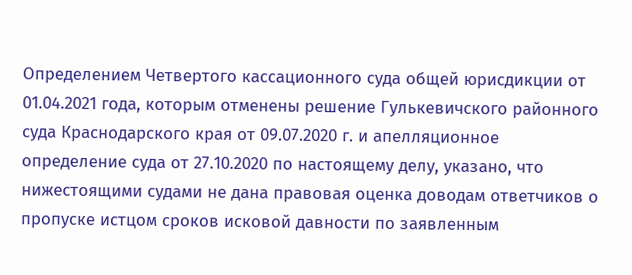Определением Четвертого кассационного суда общей юрисдикции от 01.04.2021 года, которым отменены решение Гулькевичского районного суда Краснодарского края от 09.07.2020 г. и апелляционное определение суда от 27.10.2020 по настоящему делу, указано, что нижестоящими судами не дана правовая оценка доводам ответчиков о пропуске истцом сроков исковой давности по заявленным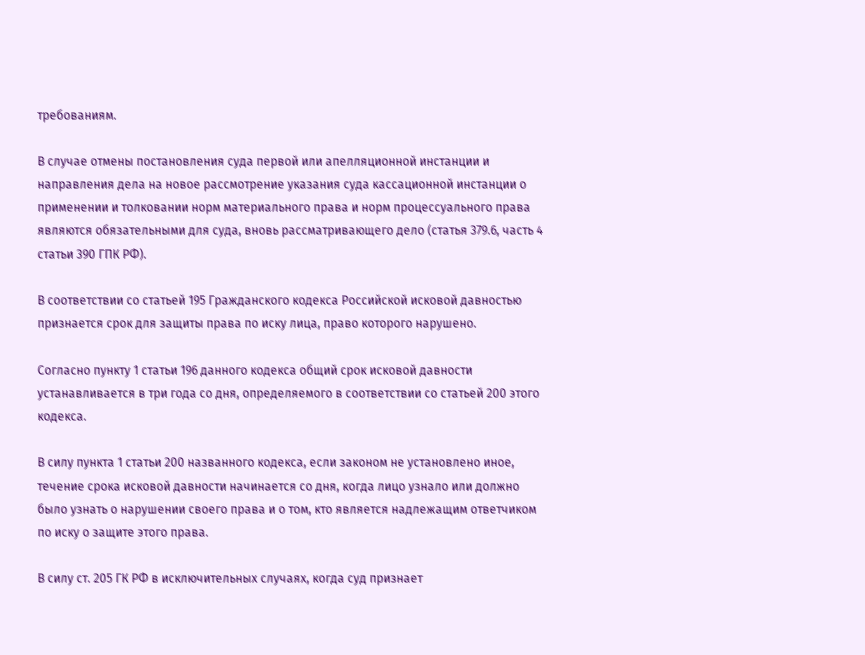требованиям.

В случае отмены постановления суда первой или апелляционной инстанции и направления дела на новое рассмотрение указания суда кассационной инстанции о применении и толковании норм материального права и норм процессуального права являются обязательными для суда, вновь рассматривающего дело (статья 379.6, часть 4 статьи 390 ГПК РФ).

В соответствии со статьей 195 Гражданского кодекса Российской исковой давностью признается срок для защиты права по иску лица, право которого нарушено.

Согласно пункту 1 статьи 196 данного кодекса общий срок исковой давности устанавливается в три года со дня, определяемого в соответствии со статьей 200 этого кодекса.

В силу пункта 1 статьи 200 названного кодекса, если законом не установлено иное, течение срока исковой давности начинается со дня, когда лицо узнало или должно было узнать о нарушении своего права и о том, кто является надлежащим ответчиком по иску о защите этого права.

В силу ст. 205 ГК РФ в исключительных случаях, когда суд признает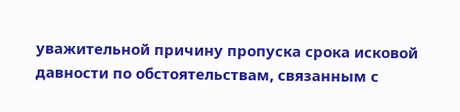уважительной причину пропуска срока исковой давности по обстоятельствам, связанным с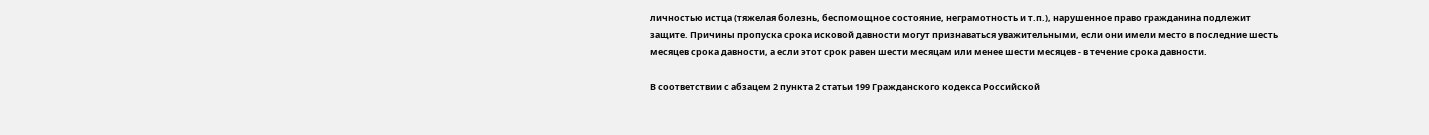личностью истца (тяжелая болезнь, беспомощное состояние, неграмотность и т.п.), нарушенное право гражданина подлежит защите. Причины пропуска срока исковой давности могут признаваться уважительными, если они имели место в последние шесть месяцев срока давности, а если этот срок равен шести месяцам или менее шести месяцев - в течение срока давности.

В соответствии с абзацем 2 пункта 2 статьи 199 Гражданского кодекса Российской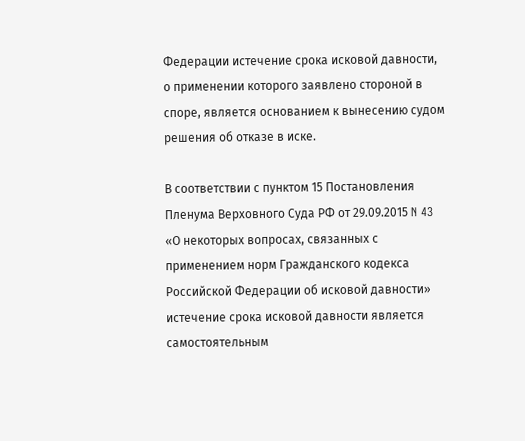Федерации истечение срока исковой давности, о применении которого заявлено стороной в споре, является основанием к вынесению судом решения об отказе в иске.

В соответствии с пунктом 15 Постановления Пленума Верховного Суда РФ от 29.09.2015 N 43 «О некоторых вопросах, связанных с применением норм Гражданского кодекса Российской Федерации об исковой давности» истечение срока исковой давности является самостоятельным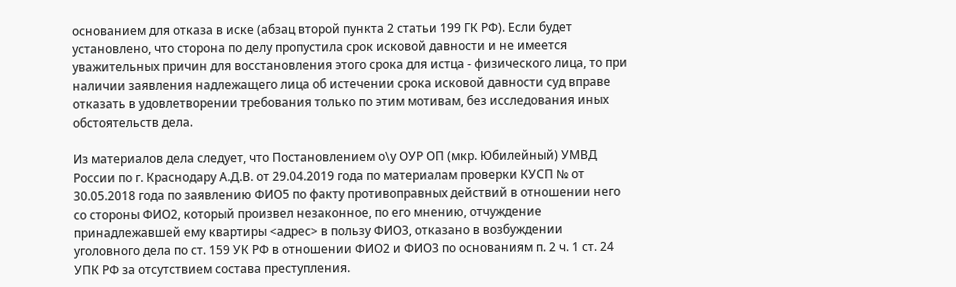основанием для отказа в иске (абзац второй пункта 2 статьи 199 ГК РФ). Если будет установлено, что сторона по делу пропустила срок исковой давности и не имеется уважительных причин для восстановления этого срока для истца - физического лица, то при наличии заявления надлежащего лица об истечении срока исковой давности суд вправе отказать в удовлетворении требования только по этим мотивам, без исследования иных обстоятельств дела.

Из материалов дела следует, что Постановлением о\у ОУР ОП (мкр. Юбилейный) УМВД России по г. Краснодару А.Д.В. от 29.04.2019 года по материалам проверки КУСП № от 30.05.2018 года по заявлению ФИО5 по факту противоправных действий в отношении него со стороны ФИО2, который произвел незаконное, по его мнению, отчуждение принадлежавшей ему квартиры <адрес> в пользу ФИО3, отказано в возбуждении уголовного дела по ст. 159 УК РФ в отношении ФИО2 и ФИО3 по основаниям п. 2 ч. 1 ст. 24 УПК РФ за отсутствием состава преступления.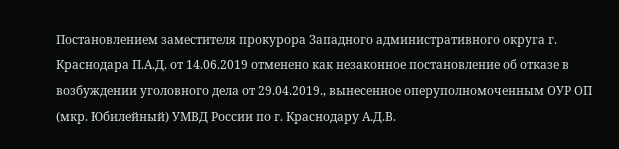Постановлением заместителя прокурора Западного административного округа г. Краснодара П.А.Д. от 14.06.2019 отменено как незаконное постановление об отказе в возбуждении уголовного дела от 29.04.2019., вынесенное оперуполномоченным ОУР ОП (мкр. Юбилейный) УМВД России по г. Краснодару А.Д.В.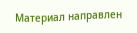Материал направлен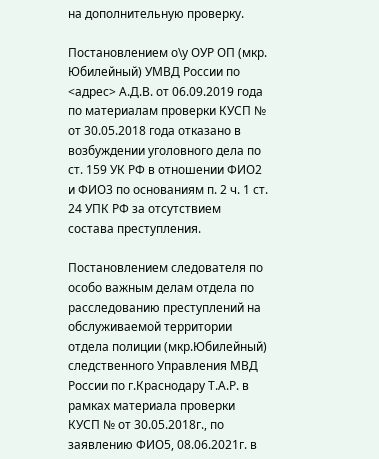на дополнительную проверку.

Постановлением о\у ОУР ОП (мкр. Юбилейный) УМВД России по <адрес> А.Д.В. от 06.09.2019 года по материалам проверки КУСП № от 30.05.2018 года отказано в возбуждении уголовного дела по ст. 159 УК РФ в отношении ФИО2 и ФИО3 по основаниям п. 2 ч. 1 ст. 24 УПК РФ за отсутствием состава преступления.

Постановлением следователя по особо важным делам отдела по расследованию преступлений на обслуживаемой территории отдела полиции (мкр.Юбилейный) следственного Управления МВД России по г.Краснодару Т.А.Р. в рамках материала проверки КУСП № от 30.05.2018г., по заявлению ФИО5, 08.06.2021г. в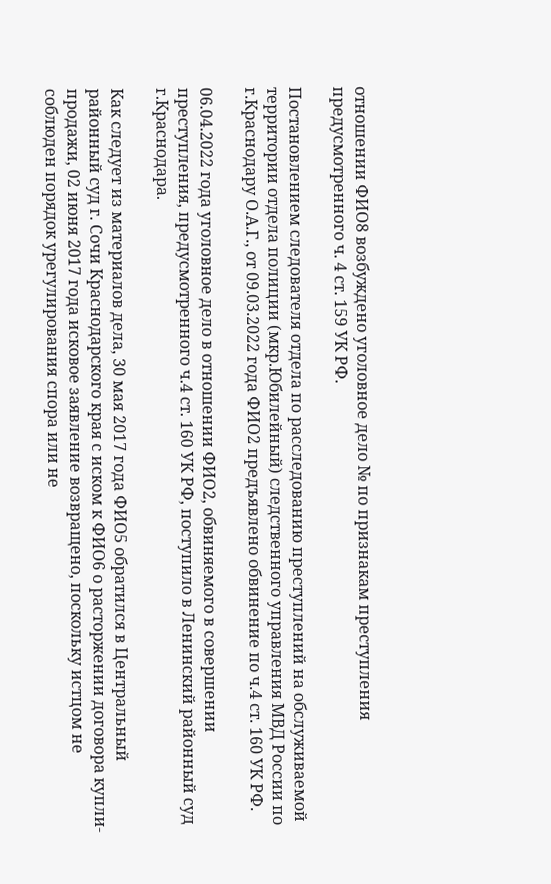отношении ФИО8 возбуждено уголовное дело № по признакам преступления предусмотренного ч. 4 ст. 159 УК РФ.

Постановлением следователя отдела по расследованию преступлений на обслуживаемой территории отдела полиции (мкр.Юбилейный) следственного управления МВД России по г.Краснодару О.А.Г., от 09.03.2022 года ФИО2 предъявлено обвинение по ч.4 ст. 160 УК РФ.

06.04.2022 года уголовное дело в отношении ФИО2, обвиняемого в совершении преступления, предусмотренного ч.4 ст. 160 УК РФ, поступило в Ленинский районный суд г.Краснодара.

Как следует из материалов дела, 30 мая 2017 года ФИО5 обратился в Центральный районный суд г. Сочи Краснодарского края с иском к ФИО6 о расторжении договора купли-продажи, 02 июня 2017 года исковое заявление возвращено, поскольку истцом не соблюден порядок урегулирования спора или не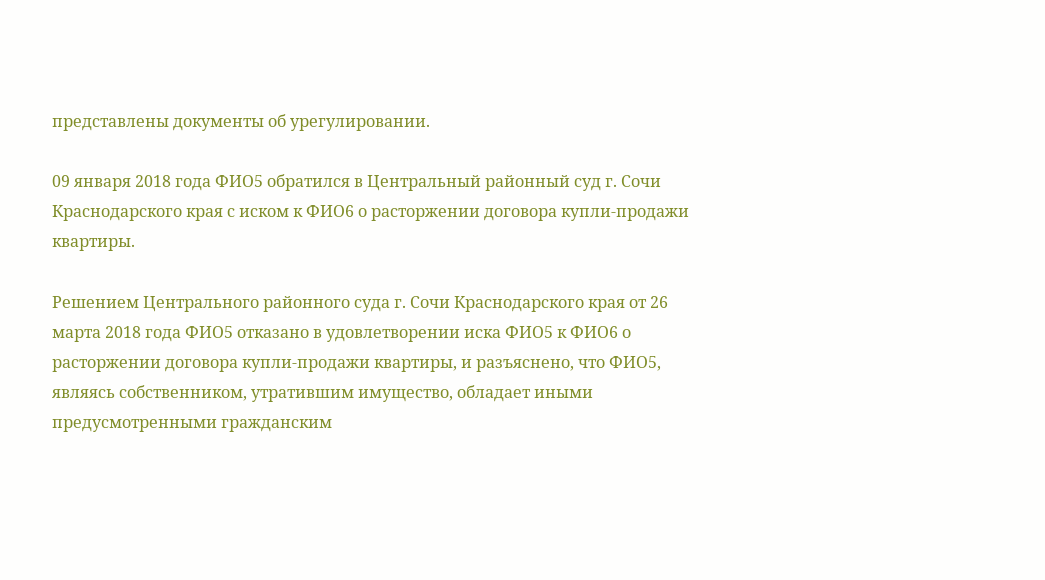представлены документы об урегулировании.

09 января 2018 года ФИО5 обратился в Центральный районный суд г. Сочи Краснодарского края с иском к ФИО6 о расторжении договора купли-продажи квартиры.

Решением Центрального районного суда г. Сочи Краснодарского края от 26 марта 2018 года ФИО5 отказано в удовлетворении иска ФИО5 к ФИО6 о расторжении договора купли-продажи квартиры, и разъяснено, что ФИО5, являясь собственником, утратившим имущество, обладает иными предусмотренными гражданским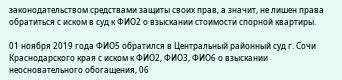законодательством средствами защиты своих прав, а значит, не лишен права обратиться с иском в суд к ФИО2 о взыскании стоимости спорной квартиры.

01 ноября 2019 года ФИО5 обратился в Центральный районный суд г. Сочи Краснодарского края с иском к ФИО2, ФИО3, ФИО6 о взыскании неосновательного обогащения, 06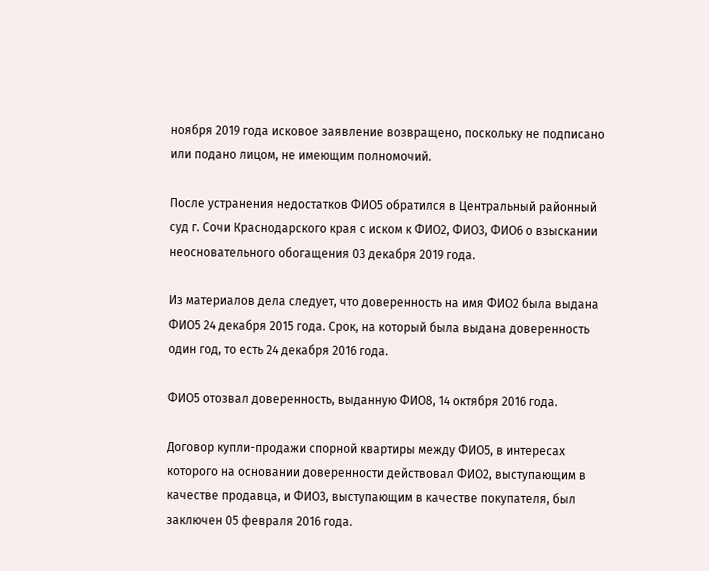ноября 2019 года исковое заявление возвращено, поскольку не подписано или подано лицом, не имеющим полномочий.

После устранения недостатков ФИО5 обратился в Центральный районный суд г. Сочи Краснодарского края с иском к ФИО2, ФИО3, ФИО6 о взыскании неосновательного обогащения 03 декабря 2019 года.

Из материалов дела следует, что доверенность на имя ФИО2 была выдана ФИО5 24 декабря 2015 года. Срок, на который была выдана доверенность один год, то есть 24 декабря 2016 года.

ФИО5 отозвал доверенность, выданную ФИО8, 14 октября 2016 года.

Договор купли-продажи спорной квартиры между ФИО5, в интересах которого на основании доверенности действовал ФИО2, выступающим в качестве продавца, и ФИО3, выступающим в качестве покупателя, был заключен 05 февраля 2016 года.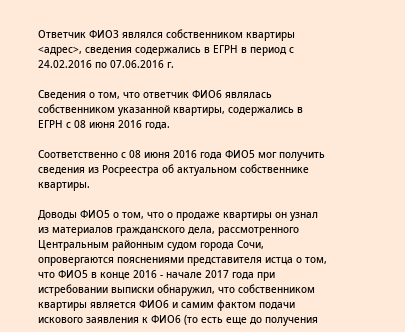Ответчик ФИО3 являлся собственником квартиры <адрес>, сведения содержались в ЕГРН в период с 24.02.2016 по 07.06.2016 г.

Сведения о том, что ответчик ФИО6 являлась собственником указанной квартиры, содержались в ЕГРН с 08 июня 2016 года.

Соответственно с 08 июня 2016 года ФИО5 мог получить сведения из Росреестра об актуальном собственнике квартиры.

Доводы ФИО5 о том, что о продаже квартиры он узнал из материалов гражданского дела, рассмотренного Центральным районным судом города Сочи, опровергаются пояснениями представителя истца о том, что ФИО5 в конце 2016 - начале 2017 года при истребовании выписки обнаружил, что собственником квартиры является ФИО6 и самим фактом подачи искового заявления к ФИО6 (то есть еще до получения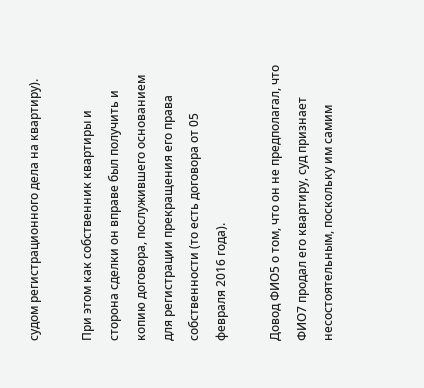судом регистрационного дела на квартиру).

При этом как собственник квартиры и сторона сделки он вправе был получить и копию договора, послужившего основанием для регистрации прекращения его права собственности (то есть договора от 05 февраля 2016 года).

Довод ФИО5 о том, что он не предполагал, что ФИО7 продал его квартиру, суд признает несостоятельным, поскольку им самим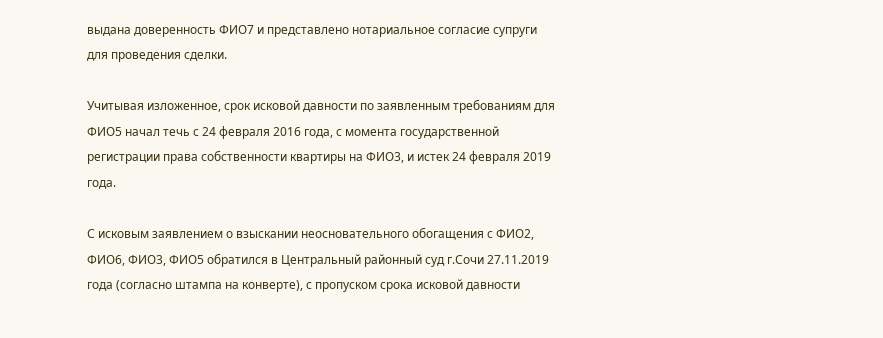выдана доверенность ФИО7 и представлено нотариальное согласие супруги для проведения сделки.

Учитывая изложенное, срок исковой давности по заявленным требованиям для ФИО5 начал течь с 24 февраля 2016 года, с момента государственной регистрации права собственности квартиры на ФИО3, и истек 24 февраля 2019 года.

С исковым заявлением о взыскании неосновательного обогащения с ФИО2, ФИО6, ФИО3, ФИО5 обратился в Центральный районный суд г.Сочи 27.11.2019 года (согласно штампа на конверте), с пропуском срока исковой давности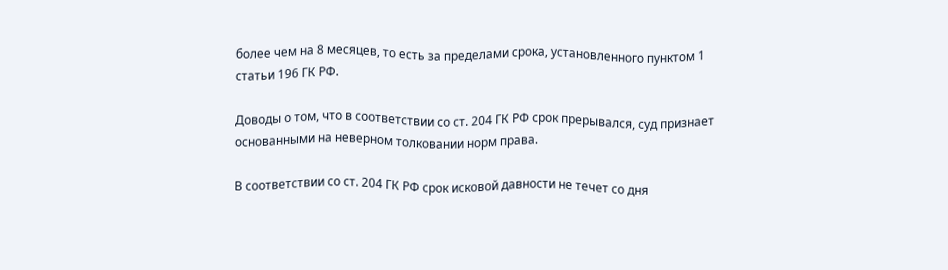более чем на 8 месяцев, то есть за пределами срока, установленного пунктом 1 статьи 196 ГК РФ.

Доводы о том, что в соответствии со ст. 204 ГК РФ срок прерывался, суд признает основанными на неверном толковании норм права.

В соответствии со ст. 204 ГК РФ срок исковой давности не течет со дня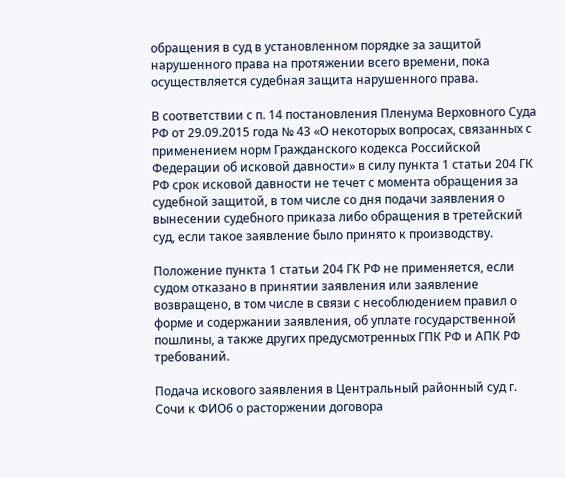обращения в суд в установленном порядке за защитой нарушенного права на протяжении всего времени, пока осуществляется судебная защита нарушенного права.

В соответствии с п. 14 постановления Пленума Верховного Суда РФ от 29.09.2015 года № 43 «О некоторых вопросах, связанных с применением норм Гражданского кодекса Российской Федерации об исковой давности» в силу пункта 1 статьи 204 ГК РФ срок исковой давности не течет с момента обращения за судебной защитой, в том числе со дня подачи заявления о вынесении судебного приказа либо обращения в третейский суд, если такое заявление было принято к производству.

Положение пункта 1 статьи 204 ГК РФ не применяется, если судом отказано в принятии заявления или заявление возвращено, в том числе в связи с несоблюдением правил о форме и содержании заявления, об уплате государственной пошлины, а также других предусмотренных ГПК РФ и АПК РФ требований.

Подача искового заявления в Центральный районный суд г. Сочи к ФИО6 о расторжении договора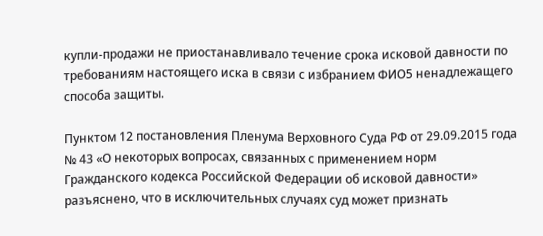купли-продажи не приостанавливало течение срока исковой давности по требованиям настоящего иска в связи с избранием ФИО5 ненадлежащего способа защиты.

Пунктом 12 постановления Пленума Верховного Суда РФ от 29.09.2015 года № 43 «О некоторых вопросах, связанных с применением норм Гражданского кодекса Российской Федерации об исковой давности» разъяснено, что в исключительных случаях суд может признать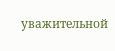уважительной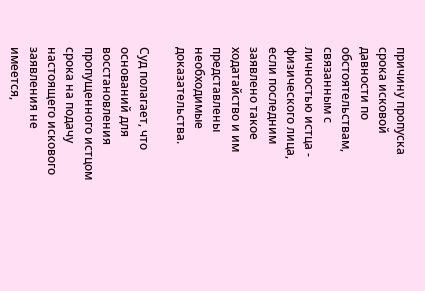причину пропуска срока исковой давности по обстоятельствам, связанным с личностью истца - физического лица, если последним заявлено такое ходатайство и им представлены необходимые доказательства.

Суд полагает, что оснований для восстановления пропущенного истцом срока на подачу настоящего искового заявления не имеется,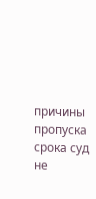причины пропуска срока суд не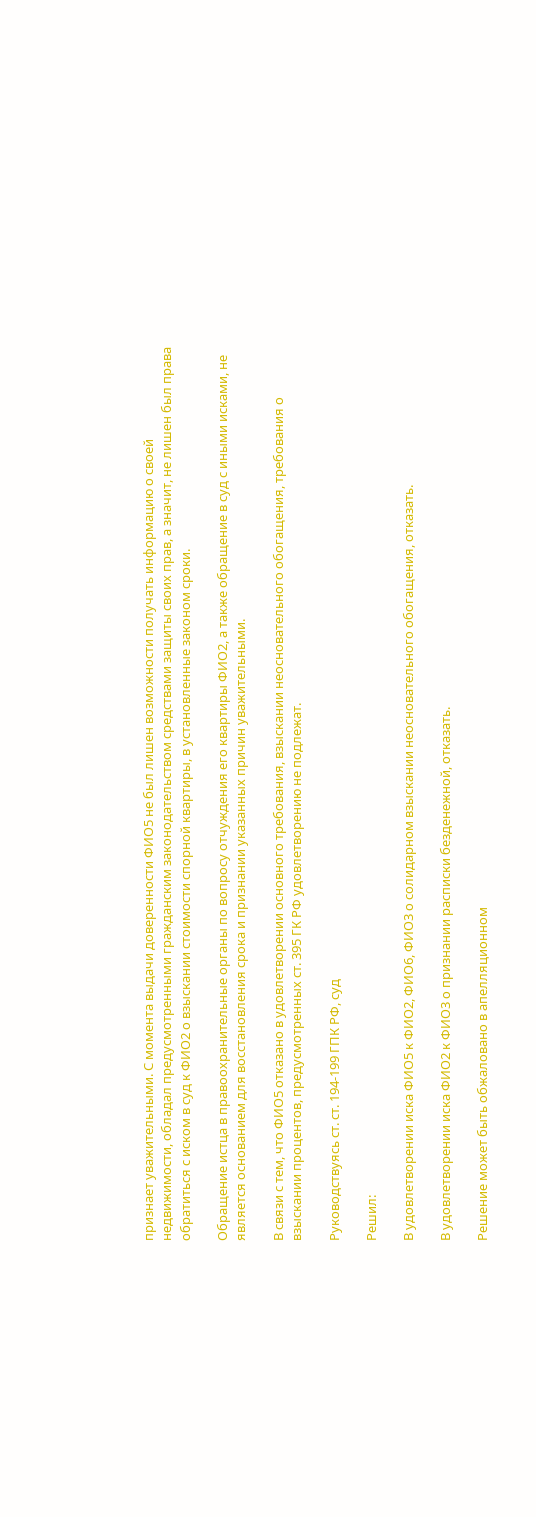признает уважительными. С момента выдачи доверенности ФИО5 не был лишен возможности получать информацию о своей недвижимости, обладал предусмотренными гражданским законодательством средствами защиты своих прав, а значит, не лишен был права обратиться с иском в суд к ФИО2 о взыскании стоимости спорной квартиры, в установленные законом сроки.

Обращение истца в правоохранительные органы по вопросу отчуждения его квартиры ФИО2, а также обращение в суд с иными исками, не является основанием для восстановления срока и признании указанных причин уважительными.

В связи с тем, что ФИО5 отказано в удовлетворении основного требования, взыскании неосновательного обогащения, требования о взыскании процентов, предусмотренных ст. 395 ГК РФ удовлетворению не подлежат.

Руководствуясь ст. ст. 194-199 ГПК РФ, суд

Решил:

В удовлетворении иска ФИО5 к ФИО2, ФИО6, ФИО3 о солидарном взыскании неосновательного обогащения, отказать.

В удовлетворении иска ФИО2 к ФИО3 о признании расписки безденежной, отказать.

Решение может быть обжаловано в апелляционном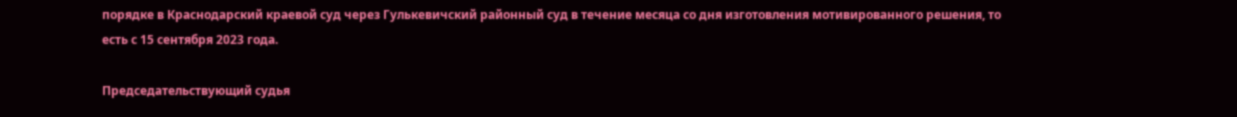порядке в Краснодарский краевой суд через Гулькевичский районный суд в течение месяца со дня изготовления мотивированного решения, то есть с 15 сентября 2023 года.

Председательствующий судья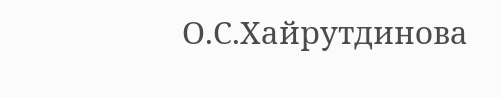О.С.Хайрутдинова